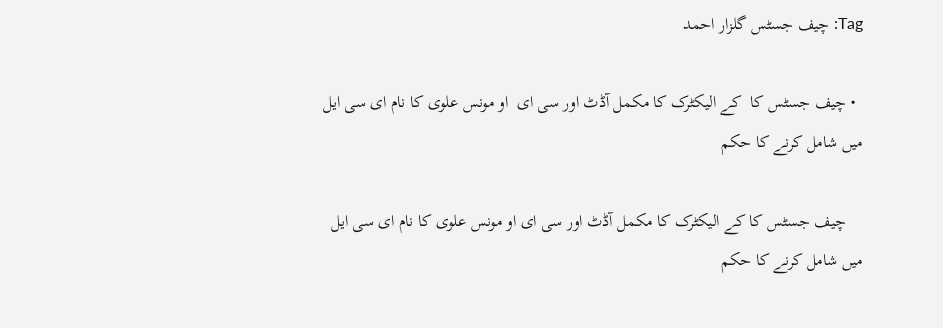Tag: چیف جسٹس گلزار احمد

  • چیف جسٹس کا  کے الیکٹرک کا مکمل آڈٹ اور سی ای  او مونس علوی کا نام ای سی ایل میں شامل کرنے کا حکم

    چیف جسٹس کا کے الیکٹرک کا مکمل آڈٹ اور سی ای او مونس علوی کا نام ای سی ایل میں شامل کرنے کا حکم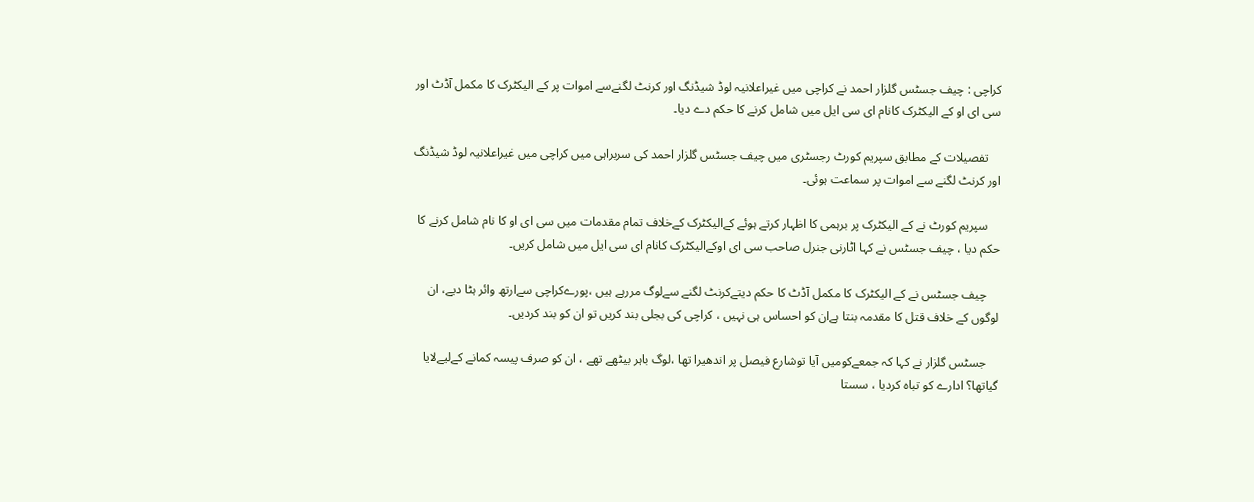کراچی : چیف جسٹس گلزار احمد نے کراچی میں غیراعلانیہ لوڈ شیڈنگ اور کرنٹ لگنےسے اموات پر کے الیکٹرک کا مکمل آڈٹ اور سی ای او کے الیکٹرک کانام ای سی ایل میں شامل کرنے کا حکم دے دیا۔

    تفصیلات کے مطابق سپریم کورٹ رجسٹری میں چیف جسٹس گلزار احمد کی سربراہی میں کراچی میں غیراعلانیہ لوڈ شیڈنگ اور کرنٹ لگنے سے اموات پر سماعت ہوئی۔

    سپریم کورٹ نے کے الیکٹرک پر برہمی کا اظہار کرتے ہوئے کےالیکٹرک کےخلاف تمام مقدمات میں سی ای او کا نام شامل کرنے کا حکم دیا ، چیف جسٹس نے کہا اٹارنی جنرل صاحب سی ای اوکےالیکٹرک کانام ای سی ایل میں شامل کریں۔

    چیف جسٹس نے کے الیکٹرک کا مکمل آڈٹ کا حکم دیتےکرنٹ لگنے سےلوگ مررہے ہیں ،پورےکراچی سےارتھ وائر ہٹا دیے، ان لوگوں کے خلاف قتل کا مقدمہ بنتا ہےان کو احساس ہی نہیں ، کراچی کی بجلی بند کریں تو ان کو بند کردیں۔

    جسٹس گلزار نے کہا کہ جمعےکومیں آیا توشارع فیصل پر اندھیرا تھا ،لوگ باہر بیٹھے تھے ، ان کو صرف پیسہ کمانے کےلیےلایا گیاتھا؟ ادارے کو تباہ کردیا ، سستا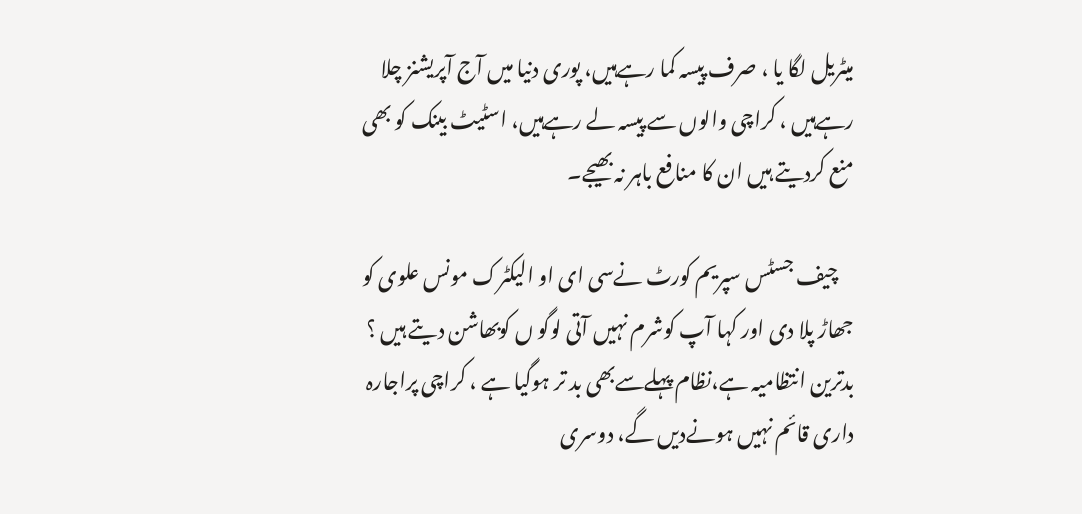میٹریل لگا یا ، صرف پیسہ کما رہےہیں، پوری دنیا میں آج آپریشنز چلا رہےہیں ، کراچی والوں سے پیسہ لے رہےہیں، اسٹیٹ بینک کو بھی منع کردیتے ہیں ان کا منافع باہر نہ بھیجے۔

    چیف جسٹس سپریم کورٹ نےسی ای او الیکٹرک مونس علوی کو جھاڑ پلا دی اور کہا آپ کوشرم نہیں آتی لوگو ں کوبھاشن دیتے ہیں ؟ بدترین انتظامیہ ہے،نظام پہلےسےبھی بد تر ہوگیا ہے ، کراچی پراجارہ داری قائم نہیں ہونےدیں گے، دوسری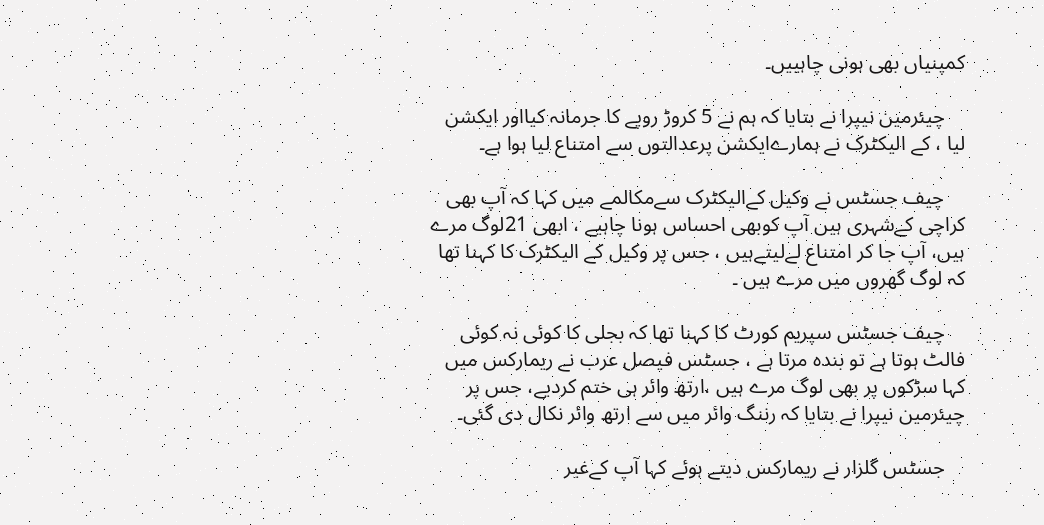کمپنیاں بھی ہونی چاہییں۔

    چیئرمین نیپرا نے بتایا کہ ہم نے 5 کروڑ روپے کا جرمانہ کیااور ایکشن لیا ، کے الیکٹرک نے ہمارےایکشن پرعدالتوں سے امتناع لیا ہوا ہے۔

    چیف جسٹس نے وکیل کےالیکٹرک سےمکالمے میں کہا کہ آپ بھی کراچی کےشہری ہیں آپ کوبھی احساس ہونا چاہیے ، ابھی 21لوگ مرے ہیں، آپ جا کر امتناع لےلیتےہیں ، جس پر وکیل کے الیکٹرک کا کہنا تھا کہ لوگ گھروں میں مرے ہیں ۔

    چیف جسٹس سپریم کورٹ کا کہنا تھا کہ بجلی کا کوئی نہ کوئی فالٹ ہوتا ہے تو بندہ مرتا ہے ، جسٹس فیصل عرب نے ریمارکس میں کہا سڑکوں پر بھی لوگ مرے ہیں ،ارتھ وائر ہی ختم کردیے، جس پر چیئرمین نیپرا نے بتایا کہ رننگ وائر میں سے ارتھ وائر نکال دی گئی۔

    جسٹس گلزار نے ریمارکس دیتے ہوئے کہا آپ کےغیر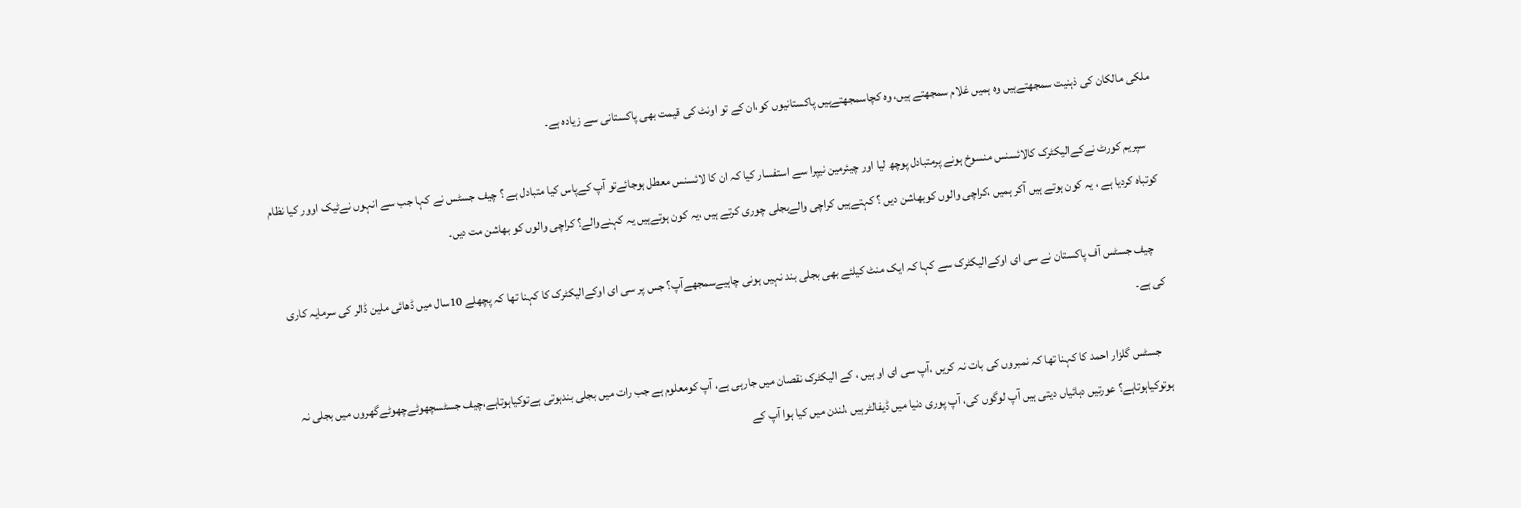ملکی مالکان کی ذہنیت سمجھتےہیں وہ ہمیں غلام سمجھتے ہیں، وہ کچاسمجھتےہیں پاکستانیوں کو،ان کے تو اونٹ کی قیمت بھی پاکستانی سے زیادہ ہے۔

    سپریم کورٹ نےکےالیکٹرک کالائسنس منسوخ ہونے پرمتبادل پوچھ لیا اور چیئرمین نیپرا سے استفسار کیا کہ ان کا لائسنس معطل ہوجائےتو آپ کےپاس کیا متبادل ہے ؟ چیف جسٹس نے کہا جب سے انہوں نےٹیک اوور کیا نظام کوتباہ کردیا ہے ، یہ کون ہوتے ہیں آکر ہمیں ،کراچی والوں کوبھاشن دیں ؟ کہتےہیں کراچی والےبجلی چوری کرتے ہیں ،یہ کون ہوتےہیں یہ کہنےوالے؟ کراچی والوں کو بھاشن مت دیں۔

    چیف جسٹس آف پاکستان نے سی ای اوکےالیکٹرک سے کہا کہ ایک منٹ کیلئے بھی بجلی بند نہیں ہونی چاہیےسمجھےآپ؟ جس پر سی ای اوکےالیکٹرک کا کہنا تھا کہ پچھلے 10سال میں ڈھائی ملین ڈالر کی سرمایہ کاری کی ہے۔

    جسٹس گلزار احمد کا کہنا تھا کہ نمبروں کی بات نہ کریں ،آپ سی ای او ہیں ، کے الیکٹرک نقصان میں جارہی ہے، آپ کومعلوم ہے جب رات میں بجلی بندہوتی ہےتوکیاہوتاہے،چیف جسٹسچھوٹےچھوٹےگھروں میں بجلی نہ ہوتوکیاہوتاہے؟ عورتیں دہائیاں دیتی ہیں آپ لوگوں کی، آپ پوری دنیا میں ڈیفالٹرہیں ،لندن میں کیا ہوا آپ کے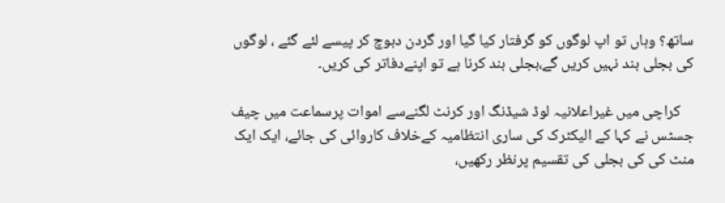ساتھ؟ وہاں تو اپ لوگوں کو گرفتار کیا گیا اور گردن دبوچ کر پیسے لئے گئے ، لوگوں کی بجلی بند نہیں کریں گے،بجلی بند کرنا ہے تو اپنےدفاتر کی کریں۔

    کراچی میں غیراعلانیہ لوڈ شیڈنگ اور کرنٹ لگنےسے اموات پرسماعت میں چیف جسٹس نے کہا کے الیکٹرک کی ساری انتظامیہ کےخلاف کاروائی کی جائے، ایک ایک منٹ کی کی بجلی کی تقسیم پرنظر رکھیں،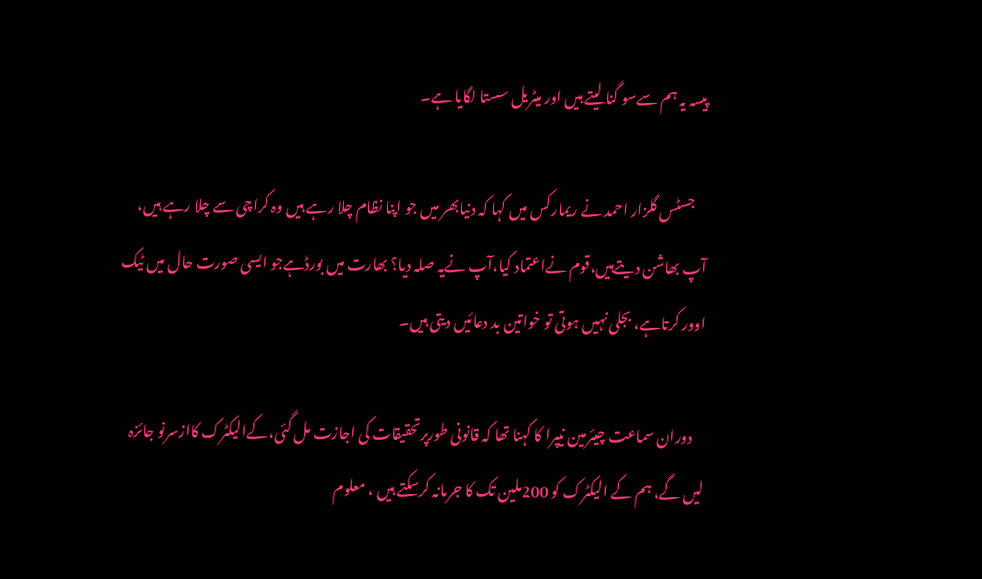پیسہ یہ ہم سےسو گنا لیتے ہیں اور میٹریل سستا لگایا ہے۔

    جسٹس گلزار احمد نے ریمارکس میں کہا کہ دنیابھر میں جو اپنا نظام چلا رہے ہیں وہ کراچی سے چلا رہے ہیں، آپ بھاشن دیتےہیں،قوم نےاعتماد کیا،آپ نےیہ صلہ دیا؟ بھارت میں بورڈہےجو ایسی صورت حال میں ٹیک اوور کرتاہے، بجلی نہیں ہوتی تو خواتین بد دعائیں دیتی ہیں۔

    دوران سماعت چیئرمین نیپرا کا کہنا تھا کہ قانونی طورپرتحقیقات کی اجازت مل گئی،کےالیکٹرک کاازسرنو جائزہ لیں گے، ہم کے الیکٹرک کو 200ملین تک کا جرمانہ کرسکتے ہیں ، معلوم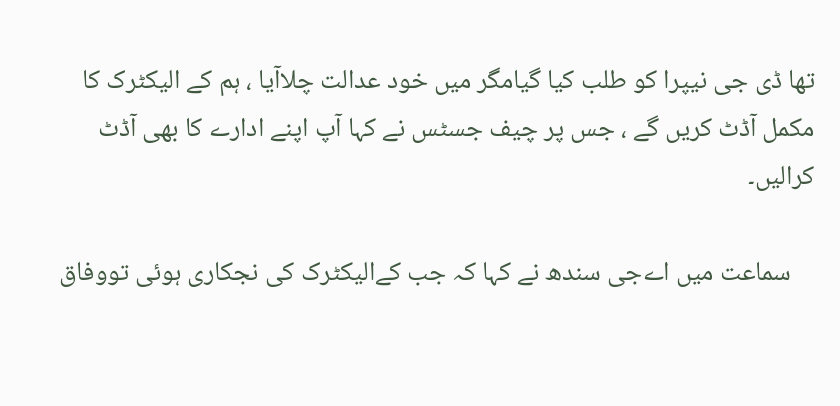تھا ڈی جی نیپرا کو طلب کیا گیامگر میں خود عدالت چلاآیا ، ہم کے الیکٹرک کا مکمل آڈٹ کریں گے ، جس پر چیف جسٹس نے کہا آپ اپنے ادارے کا بھی آڈٹ کرالیں۔

    سماعت میں اےجی سندھ نے کہا کہ جب کےالیکٹرک کی نجکاری ہوئی تووفاق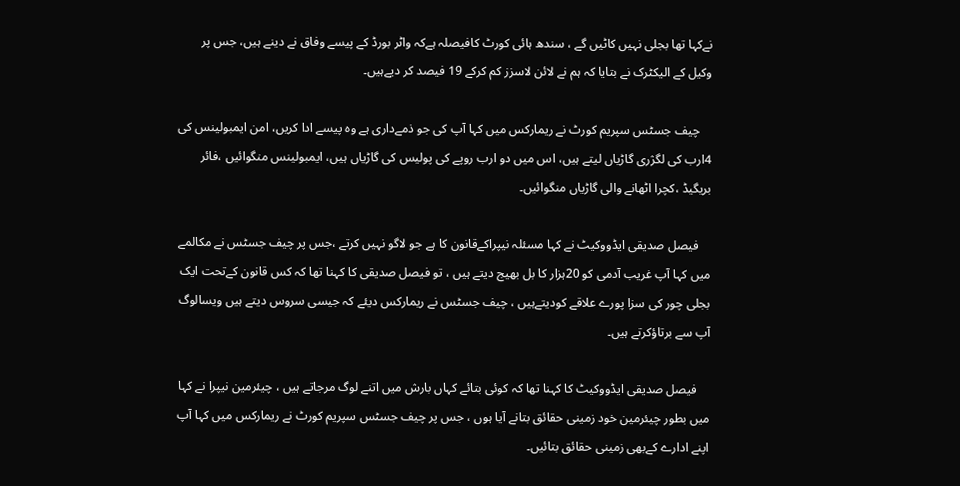نےکہا تھا بجلی نہیں کاٹیں گے ، سندھ ہائی کورٹ کافیصلہ ہےکہ واٹر بورڈ کے پیسے وفاق نے دینے ہیں، جس پر وکیل کے الیکٹرک نے بتایا کہ ہم نے لائن لاسزز کم کرکے 19 فیصد کر دیےہیں۔

    چیف جسٹس سپریم کورٹ نے ریمارکس میں کہا آپ کی جو ذمےداری ہے وہ پیسے ادا کریں، امن ایمبولینس کی 4ارب کی لگژری گاڑیاں لیتے ہیں، اس میں دو ارب روپے کی پولیس کی گاڑیاں ہیں، ایمبولینس منگوائیں ،فائر بریگیڈ ،کچرا اٹھانے والی گاڑیاں منگوائیں۔

    فیصل صدیقی ایڈووکیٹ نے کہا مسئلہ نیپراکےقانون کا ہے جو لاگو نہیں کرتے ،جس پر چیف جسٹس نے مکالمے میں کہا آپ غریب آدمی کو 20ہزار کا بل بھیج دیتے ہیں ، تو فیصل صدیقی کا کہنا تھا کہ کس قانون کےتحت ایک بجلی چور کی سزا پورے علاقے کودیتےہیں ، چیف جسٹس نے ریمارکس دیئے کہ جیسی سروس دیتے ہیں ویسالوگ آپ سے برتاؤکرتے ہیں۔

    فیصل صدیقی ایڈووکیٹ کا کہنا تھا کہ کوئی بتائے کہاں بارش میں اتنے لوگ مرجاتے ہیں ، چیئرمین نیپرا نے کہا میں بطور چیئرمین خود زمینی حقائق بتانے آیا ہوں ، جس پر چیف جسٹس سپریم کورٹ نے ریمارکس میں کہا آپ اپنے ادارے کےبھی زمینی حقائق بتائیں۔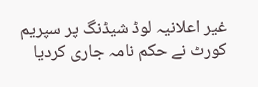غیر اعلانیہ لوڈ شیڈنگ پر سپریم کورٹ نے حکم نامہ جاری کردیا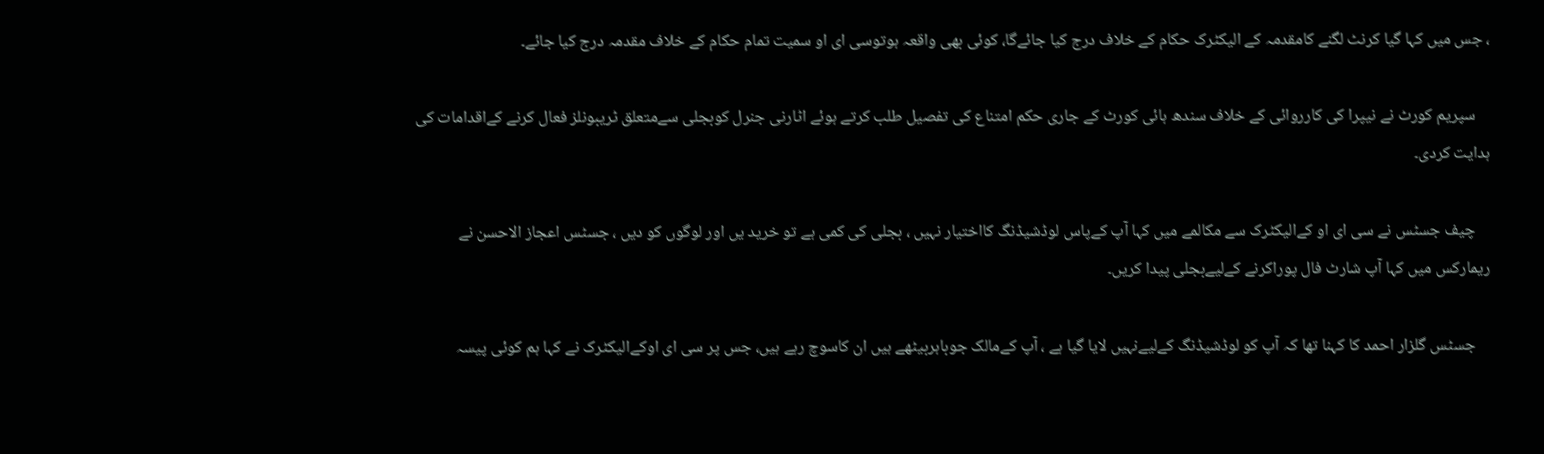، جس میں کہا گیا کرنٹ لگنے کامقدمہ کے الیکٹرک حکام کے خلاف درج کیا جائےگا، کوئی بھی واقعہ ہوتوسی ای او سمیت تمام حکام کے خلاف مقدمہ درج کیا جائے۔

    سپریم کورٹ نے نیپرا کی کارروائی کے خلاف سندھ ہائی کورٹ کے جاری حکم امتناع کی تفصیل طلب کرتے ہوئے اٹارنی جنرل کوبجلی سےمتعلق ٹریبونلز فعال کرنے کےاقدامات کی ہدایت کردی۔

    چیف جسٹس نے سی ای او کےالیکٹرک سے مکالمے میں کہا آپ کےپاس لوڈشیڈنگ کااختیار نہیں ، بجلی کی کمی ہے تو خرید یں اور لوگوں کو دیں ، جسٹس اعجاز الاحسن نے ریمارکس میں کہا آپ شارٹ فال پوراکرنے کےلیےبجلی پیدا کریں۔

    جسٹس گلزار احمد کا کہنا تھا کہ آپ کو لوڈشیڈنگ کےلیےنہیں لایا گیا ہے ، آپ کےمالک جوباہربیٹھے ہیں ان کاسوچ رہے ہیں، جس پر سی ای اوکےالیکٹرک نے کہا ہم کوئی پیسہ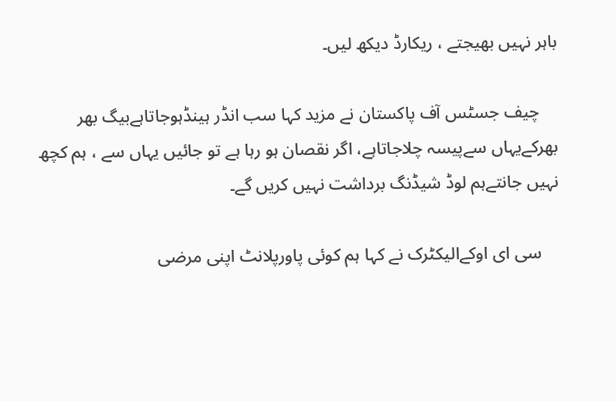باہر نہیں بھیجتے ، ریکارڈ دیکھ لیں۔

    چیف جسٹس آف پاکستان نے مزید کہا سب انڈر ہینڈہوجاتاہےبیگ بھر بھرکےیہاں سےپیسہ چلاجاتاہے، اگر نقصان ہو رہا ہے تو جائیں یہاں سے ، ہم کچھ نہیں جانتےہم لوڈ شیڈنگ برداشت نہیں کریں گے۔

    سی ای اوکےالیکٹرک نے کہا ہم کوئی پاورپلانٹ اپنی مرضی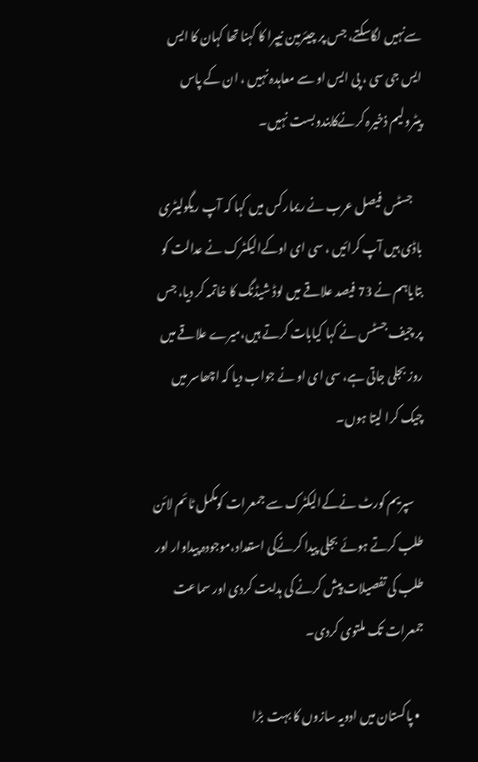سےنہیں لگاسکتے، جس پر چیئرمین نیپرا کا کہنا تھا کہان کا ایس ایس جی سی ، پی ایس او سے معاہدہ نہیں ، ان کے پاس پیٹرولیم ذخیرہ کرنےکابندوبست نہیں۔

    جسٹس فیصل عرب نے ریمارکس میں کہا کہ آپ ریگولیٹری باڈی ہیں آپ کرائیں ، سی ای اوکےالیکٹرک نے عدالت کو بتایاہم نے 73 فیصد علاقے میں لوڈ شیڈنگ کا خاتمہ کر دیا، جس پر چیف جسٹس نے کہا کیابات کرتے ہیں،میرے علاقے میں روز بجلی جاتی ہے، سی ای او نے جواب دیا کہ اچھاسر میں چیک کرا لیتا ہوں۔

    سپریم کورٹ نےکےالیکٹرک سے جمعرات کومکمل ٹائم لائن طلب کرتے ہوئے بجلی پیدا کرنےکی استعداد،موجودہ پیداوار اور طلب کی تفصیلات پیش کرنے کی ہدایت کردی اور سماعت جمعرات تک ملتوی کردی۔

  • پاکستان میں ادویہ سازوں کا بہت  بڑا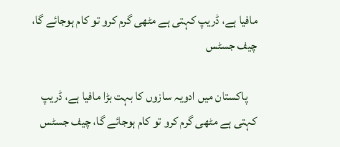مافیا ہے، ڈریپ کہتی ہے مٹھی گرم کرو تو کام ہوجائے گا، چیف جسٹس

    پاکستان میں ادویہ سازوں کا بہت بڑا مافیا ہے، ڈریپ کہتی ہے مٹھی گرم کرو تو کام ہوجائے گا، چیف جسٹس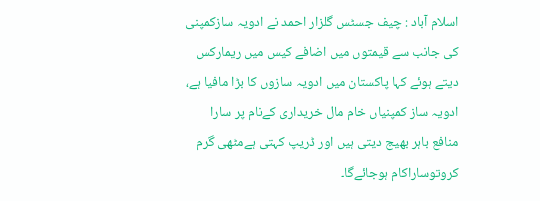اسلام آباد : چیف جسٹس گلزار احمد نے ادویہ سازکمپنی کی جانب سے قیمتوں میں اضافے کیس میں ریمارکس دیتے ہوئے کہا پاکستان میں ادویہ سازوں کا بڑا مافیا ہے، ادویہ ساز کمپنیاں خام مال خریداری کےنام پر سارا منافع باہر بھیج دیتی ہیں اور ڈریپ کہتی ہےمٹھی گرم کروتوساراکام ہوجائےگا۔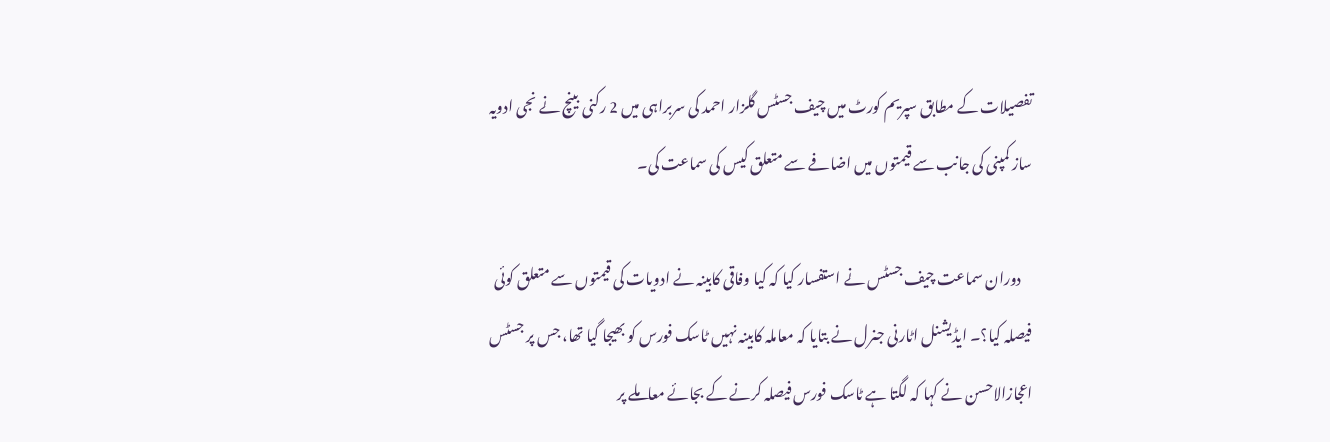تفصیلات کے مطابق سپریم کورٹ میں چیف جسٹس گلزار احمد کی سربراہی میں 2 رکنی بینچ نے نجی ادویہ ساز کمپنی کی جانب سے قیمتوں میں اضافے سے متعلق کیس کی سماعت کی۔

    دوران سماعت چیف جسٹس نے استفسار کیا کہ کیا وفاقی کابینہ نے ادویات کی قیمتوں سے متعلق کوئی فیصلہ کیا؟۔ ایڈیشنل اٹارنی جنرل نے بتایا کہ معاملہ کابینہ نہیں ٹاسک فورس کو بھیجا گیا تھا، جس پر جسٹس اعجازالاحسن نے کہا کہ لگتا ہے ٹاسک فورس فیصلہ کرنے کے بجائے معاملے پر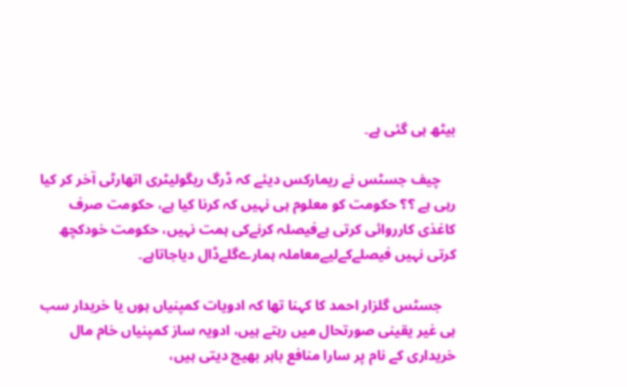بیٹھ ہی گئی ہے۔

    چیف جسٹس نے ریمارکس دیئے کہ ڈرگ ریگولیٹری اتھارٹی آخر کر کیا رہی ہے ؟؟ حکومت کو معلوم ہی نہیں کہ کرنا کیا ہے، حکومت صرف کاغذی کارروائی کرتی ہےفیصلہ کرنےکی ہمت نہیں، حکومت خودکچھ کرتی نہیں فیصلےکےلیےمعاملہ ہمارےگلےڈال دیاجاتاہے۔

    جسٹس گلزار احمد کا کہنا تھا کہ ادویات کمپنیاں ہوں یا خریدار سب ہی غیر یقینی صورتحال میں رہتے ہیں، ادویہ ساز کمپنیاں خام مال خریداری کے نام پر سارا منافع باہر بھیج دیتی ہیں،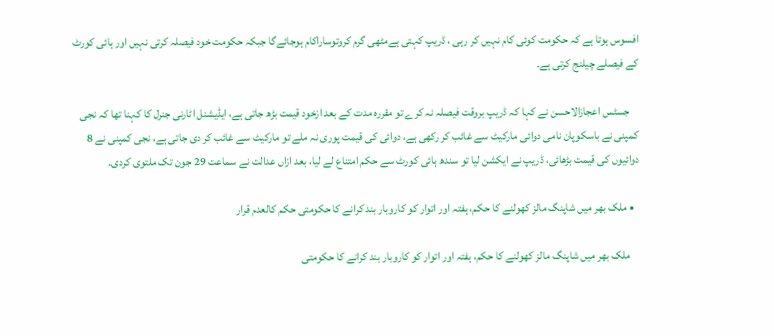افسوس ہوتا ہے کہ حکومت کوئی کام نہیں کر رہی ، ڈریپ کہتی ہےمٹھی گرم کروتوساراکام ہوجائےگا جبکہ حکومت خود فیصلہ کرتی نہیں اور ہائی کورٹ کے فیصلے چیلنج کرتی ہے۔

    جسٹس اعجازالاحسن نے کہا کہ ڈریپ بروقت فیصلہ نہ کرے تو مقررہ مدت کے بعد ازخود قیمت بڑھ جاتی ہے، ایڈیشنل اٹارنی جنرل کا کہنا تھا کہ نجی کمپنی نے باسکوپان نامی دوائی مارکیٹ سے غائب کر رکھی ہے، دوائی کی قیمت پوری نہ ملے تو مارکیٹ سے غائب کر دی جاتی ہے، نجی کمپنی نے 8 دوائیوں کی قیمت بڑھائی، ڈریپ نے ایکشن لیا تو سندھ ہائی کورٹ سے حکم امتناع لے لیا، بعد ازاں عدالت نے سماعت 29 جون تک ملتوی کردی۔

  • ملک بھر میں شاپنگ مالز کھولنے کا حکم، ہفتہ اور اتوار کو کاروبار بند کرانے کا حکومتی حکم کالعدم قرار

    ملک بھر میں شاپنگ مالز کھولنے کا حکم، ہفتہ اور اتوار کو کاروبار بند کرانے کا حکومتی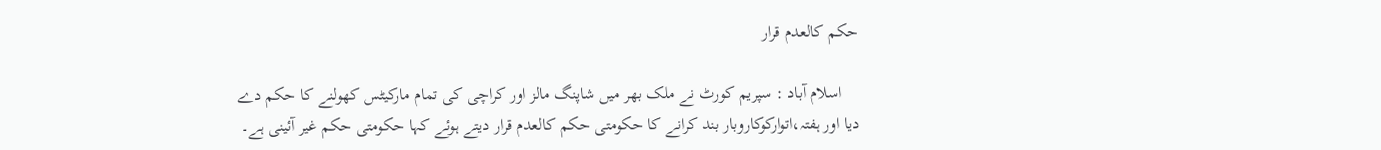حکم کالعدم قرار

    اسلام آباد : سپریم کورٹ نے ملک بھر میں شاپنگ مالز اور کراچی کی تمام مارکیٹس کھولنے کا حکم دے دیا اور ہفتہ،اتوارکوکاروبار بند کرانے کا حکومتی حکم کالعدم قرار دیتے ہوئے کہا حکومتی حکم غیر آئینی ہے۔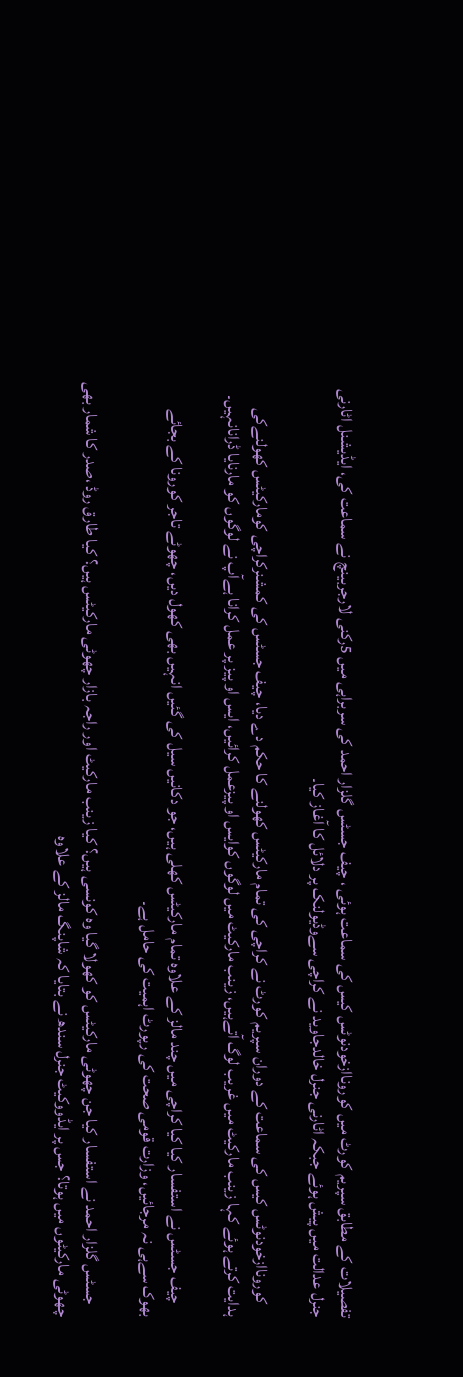تفصیلات کے مطابق سپریم کورٹ میں کوروناازخودنوٹس کیس کی سماعت ہوئی ، چیف جسٹس گلزار احمد کی سربراہی میں 5رکنی لارجربینچ نے سماعت کی، ایڈیشنل اٹارنی جنرل عدالت میں پیش ہوئے جبکہ اٹارنی جنرل خالدجاوید نے کراچی سےوڈیولنک پر دلائل کا آغاز کیا۔

    کوروناازخودنوٹس کیس کی سماعت کے دوران سپریم کورٹ نے کراچی کی تمام مارکیٹس کھولنے کا حکم دے دیا، چیف جسٹس کی کمشنرکراچی کومارکیٹس کھولنےکی ہدایت کرتے ہوئے کہا زینب مارکیٹ میں غریب لوگ آتےہیں، زینب مارکیٹ میں لوگوں کوایس او پیزعمل کرائیں، ایس او پیز پر عمل کرانا ہےآپ نے لوگوں کو مارنایا ڈرانانہیں۔

    چیف جسٹس نے استفسار کیا کیا کراچی میں چند مالز کے علاوہ تمام مارکیٹس کھلی ہیں، جو دکانیں سیل کی گئیں انہیں بھی کھول دیں، چھوٹے تاجر کورونا کے بجائے بھوک سےہی نہ مرجائیں، وزارت قومی صحت کی رپورٹ اہمیت کی حامل ہے۔

    جسٹس گلزار احمد نے استفسار کیا جن چھوٹی مارکیٹس کو کھولا گیا وہ کونسی ہیں؟ کیا زینب مارکیٹ اور راجہ بازار چھوٹی مارکیٹس ہیں؟ کیا طارق روڈ ،صدر کا شمار بھی چھوٹی مارکیٹوں میں ہوتا؟ جس پر ایڈووکیٹ جنرل سندھ نے بتایا کہ شاپنگ مالز کے علاوہ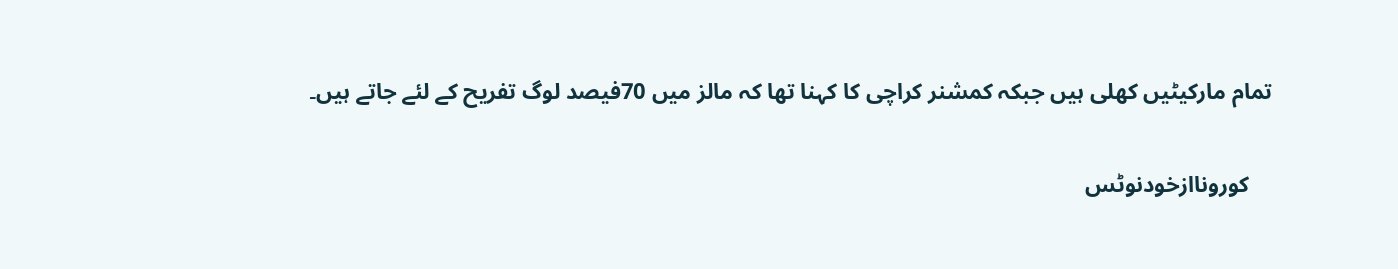تمام مارکیٹیں کھلی ہیں جبکہ کمشنر کراچی کا کہنا تھا کہ مالز میں 70فیصد لوگ تفریح کے لئے جاتے ہیں۔

    کوروناازخودنوٹس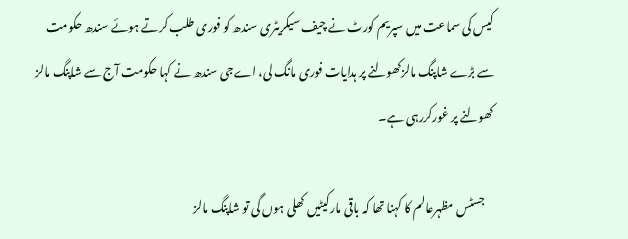کیس کی سماعت میں سپریم کورٹ نے چیف سیکریٹری سندھ کو فوری طلب کرتے ہوئے سندھ حکومت سے بڑے شاپنگ مالزکھولنے پر ہدایات فوری مانگ لی، اےجی سندھ نے کہا حکومت آج سے شاپنگ مالز کھولنے پر غورکررہی ہے۔

    جسٹس مظہرعالم کا کہنا تھا کہ باقی مارکیٹیں کھلی ہوں گی تو شاپنگ مالز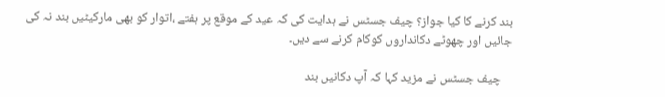بند کرنے کا کیا جواز؟ چیف جسٹس نے ہدایت کی کہ عید کے موقع پر ہفتے ،اتوار کو بھی مارکیٹیں بند نہ کی جائیں اور چھوٹے دکانداروں کوکام کرنے سے دیں۔

    چیف جسٹس نے مزید کہا کہ آپ دکانیں بند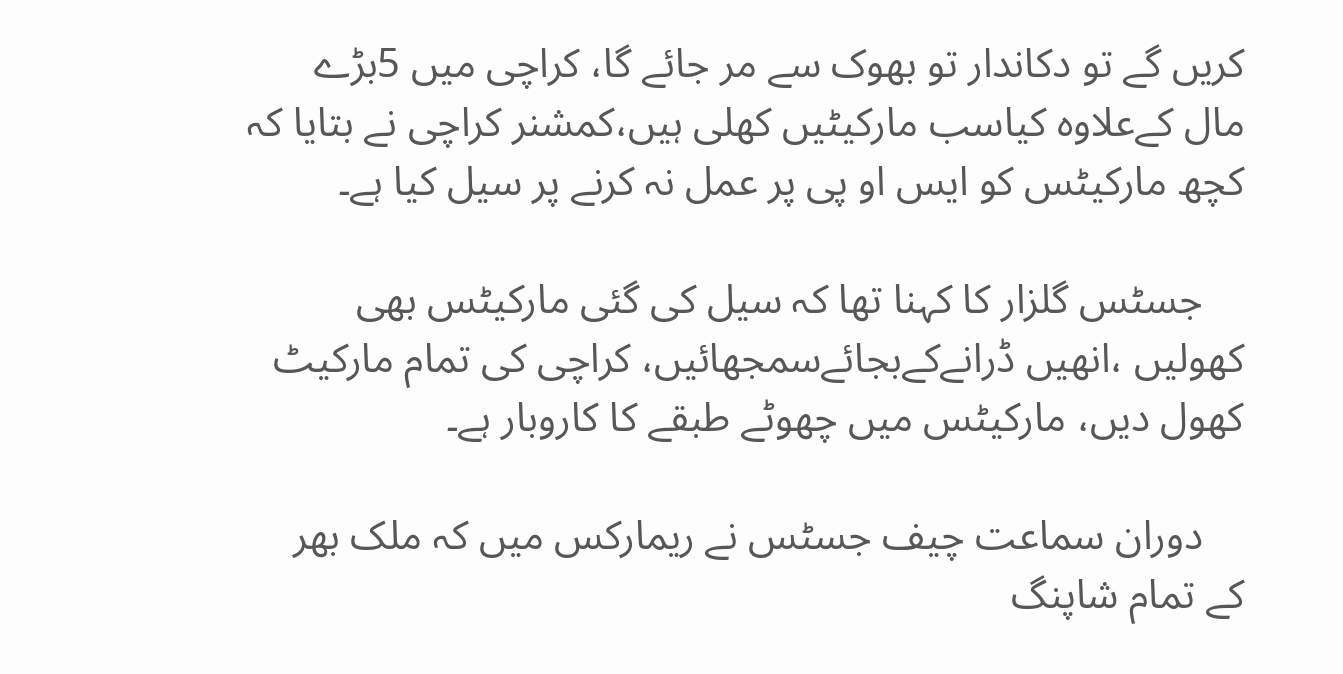کریں گے تو دکاندار تو بھوک سے مر جائے گا، کراچی میں 5بڑے مال کےعلاوہ کیاسب مارکیٹیں کھلی ہیں،کمشنر کراچی نے بتایا کہ کچھ مارکیٹس کو ایس او پی پر عمل نہ کرنے پر سیل کیا ہے۔

    جسٹس گلزار کا کہنا تھا کہ سیل کی گئی مارکیٹس بھی کھولیں ،انھیں ڈرانےکےبجائےسمجھائیں، کراچی کی تمام مارکیٹ کھول دیں، مارکیٹس میں چھوٹے طبقے کا کاروبار ہے۔

    دوران سماعت چیف جسٹس نے ریمارکس میں کہ ملک بھر کے تمام شاپنگ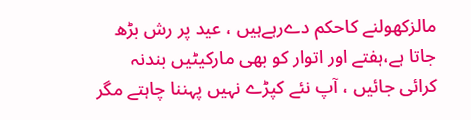مالزکھولنے کاحکم دےرہےہیں ، عید پر رش بڑھ جاتا ہے،ہفتے اور اتوار کو بھی مارکیٹیں بندنہ کرائی جائیں ، آپ نئے کپڑے نہیں پہننا چاہتے مگر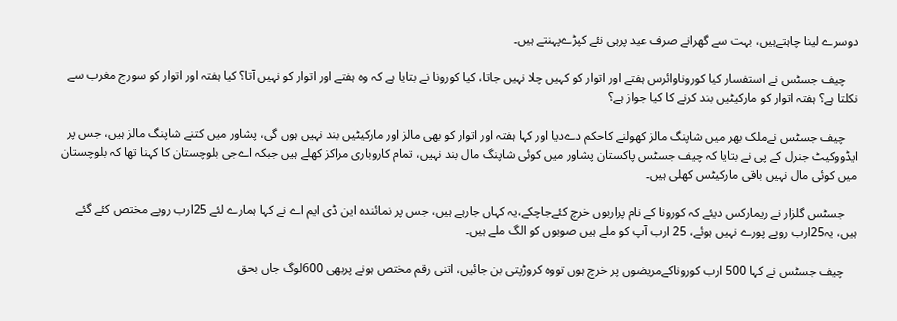دوسرے لینا چاہتےہیں، بہت سے گھرانے صرف عید پرہی نئے کپڑےپہنتے ہیں۔

    چیف جسٹس نے استفسار کیا کوروناوائرس ہفتے اور اتوار کو کہیں چلا نہیں جاتا، کیا کورونا نے بتایا ہے کہ وہ ہفتے اور اتوار کو نہیں آتا؟ کیا ہفتہ اور اتوار کو سورج مغرب سے نکلتا ہے؟ ہفتہ اتوار کو مارکیٹیں بند کرنے کا کیا جواز ہے؟

    چیف جسٹس نےملک بھر میں شاپنگ مالز کھولنے کاحکم دےدیا اور کہا ہفتہ اور اتوار کو بھی مالز اور مارکیٹیں بند نہیں ہوں گی، پشاور میں کتنے شاپنگ مالز ہیں، جس پر ایڈووکیٹ جنرل کے پی نے بتایا کہ چیف جسٹس پاکستان پشاور میں کوئی شاپنگ مال بند نہیں، تمام کاروباری مراکز کھلے ہیں جبکہ اےجی بلوچستان کا کہنا تھا کہ بلوچستان میں کوئی مال نہیں باقی مارکیٹس کھلی ہیں۔

    جسٹس گلزار نے ریمارکس دیئے کہ کورونا کے نام پراربوں خرچ کئےجاچکے،یہ کہاں جارہے ہیں، جس پر نمائندہ این ڈی ایم اے نے کہا ہمارے لئے 25ارب روپے مختص کئے گئے ہیں، یہ25ارب روپے پورے نہیں ہوئے، 25 ارب آپ کو ملے ہیں صوبوں کو الگ ملے ہیں۔

    چیف جسٹس نے کہا 500 ارب کوروناکےمریضوں پر خرچ ہوں تووہ کروڑپتی بن جائیں، اتنی رقم مختص ہونے پربھی 600لوگ جاں بحق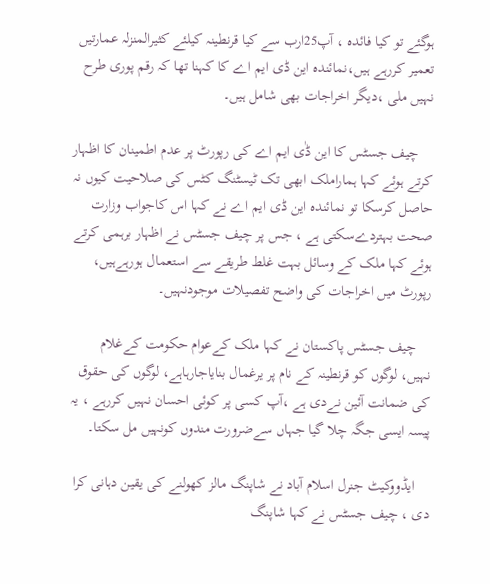ہوگئے تو کیا فائدہ ، آپ25ارب سے کیا قرنطینہ کیلئے کثیرالمنزلہ عمارتیں تعمیر کررہے ہیں،نمائندہ این ڈی ایم اے کا کہنا تھا کہ رقم پوری طرح نہیں ملی ،دیگر اخراجات بھی شامل ہیں۔

    چیف جسٹس کا این ڈٰی ایم اے کی رپورٹ پر عدم اطمینان کا اظہار کرتے ہوئے کہا ہماراملک ابھی تک ٹیسٹنگ کٹس کی صلاحیت کیوں نہ حاصل کرسکا تو نمائندہ این ڈی ایم اے نے کہا اس کاجواب وزارت صحت بہتردےسکتی ہے ، جس پر چیف جسٹس نے اظہار برہمی کرتے ہوئے کہا ملک کے وسائل بہت غلط طریقے سے استعمال ہورہےہیں، رپورٹ میں اخراجات کی واضح تفصیلات موجودنہیں۔

    چیف جسٹس پاکستان نے کہا ملک کےعوام حکومت کےغلام نہیں، لوگوں کو قرنطینہ کے نام پر یرغمال بنایاجارہاہے، لوگوں کی حقوق کی ضمانت آئین نےدی ہے ،آپ کسی پر کوئی احسان نہیں کررہے ، یہ پیسہ ایسی جگہ چلا گیا جہاں سےضرورت مندوں کونہیں مل سکتا۔

    ایڈووکیٹ جنرل اسلام آباد نے شاپنگ مالز کھولنے کی یقین دہانی کرا دی ، چیف جسٹس نے کہا شاپنگ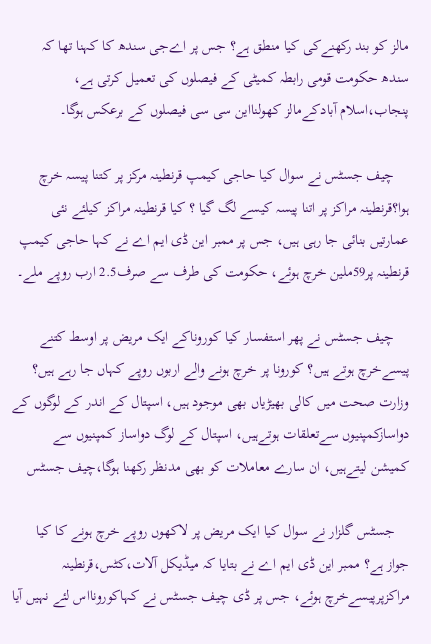مالز کو بند رکھنےکی کیا منطق ہے؟ جس پر اےجی سندھ کا کہنا تھا کہ سندھ حکومت قومی رابطہ کمیٹی کے فیصلوں کی تعمیل کرتی ہے، پنجاب،اسلام آبادکےمالز کھولنااین سی سی فیصلوں کے برعکس ہوگا۔

    چیف جسٹس نے سوال کیا حاجی کیمپ قرنطینہ مرکز پر کتنا پیسہ خرچ ہوا؟قرنطینہ مراکز پر اتنا پیسہ کیسے لگ گیا ؟ کیا قرنطینہ مراکز کیلئے نئی عمارتیں بنائی جا رہی ہیں، جس پر ممبر این ڈی ایم اے نے کہا حاجی کیمپ قرنطینہ پر59ملین خرچ ہوئے، حکومت کی طرف سے صرف2.5 ارب روپے ملے۔

    چیف جسٹس نے پھر استفسار کیا کوروناکے ایک مریض پر اوسط کتنے پیسےخرچ ہوتے ہیں؟ کورونا پر خرچ ہونے والے اربوں روپے کہاں جا رہے ہیں؟ وزارت صحت میں کالی بھیڑیاں بھی موجود ہیں، اسپتال کے اندر کے لوگوں کے دواسازکمپنیوں سےتعلقات ہوتےہیں، اسپتال کے لوگ دواساز کمپنیوں سے کمیشن لیتےہیں، ان سارے معاملات کو بھی مدنظر رکھنا ہوگا،چیف جسٹس

    جسٹس گلزار نے سوال کیا ایک مریض پر لاکھوں روپے خرچ ہونے کا کیا جواز ہے؟ ممبر این ڈی ایم اے نے بتایا کہ میڈیکل آلات،کٹس،قرنطینہ مراکزپرپیسےخرچ ہوئے، جس پر ڈی چیف جسٹس نے کہاکورونااس لئے نہیں آیا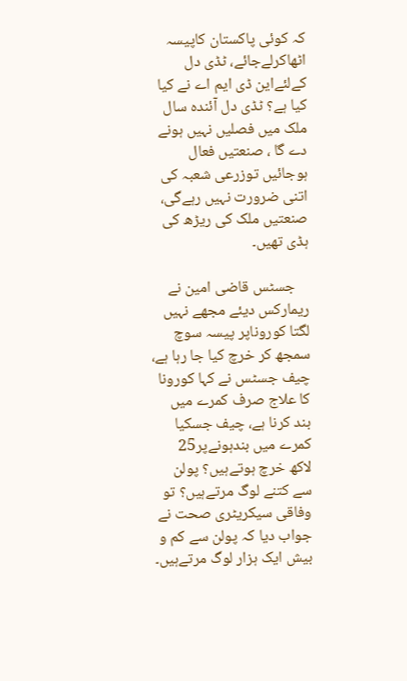کہ کوئی پاکستان کاپیسہ اٹھاکرلےجائے، ٹڈی دل کےلئےاین ڈی ایم اے نے کیا کیا ہے؟ ٹڈی دل آئندہ سال ملک میں فصلیں نہیں ہونے دے گا ، صنعتیں فعال ہوجائیں توزرعی شعبہ کی اتنی ضرورت نہیں رہےگی، صنعتیں ملک کی ریڑھ کی ہڈی تھیں۔

    جسٹس قاضی امین نے ریمارکس دیئے مجھے نہیں لگتا کوروناپر پیسہ سوچ سمجھ کر خرچ کیا جا رہا ہے، چیف جسٹس نے کہا کورونا کا علاج صرف کمرے میں بند کرنا ہے، چیف جسکیا کمرے میں بندہونےپر25 لاکھ خرچ ہوتےہیں؟ پولن سے کتنے لوگ مرتےہیں؟ تو وفاقی سیکریٹری صحت نے جواب دیا کہ پولن سے کم و بیش ایک ہزار لوگ مرتےہیں۔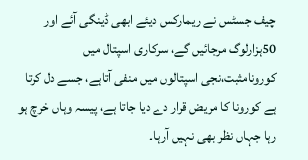چیف جسٹس نے ریمارکس دیئے ابھی ڈینگی آئے اور 50ہزارلوگ مرجائیں گے، سرکاری اسپتال میں کورونامثبت،نجی اسپتالوں میں منفی آتاہے، جسے دل کرتا ہے کورونا کا مریض قرار دے دیا جاتا ہے، پیسہ وہاں خرچ ہو رہا جہاں نظر بھی نہیں آرہا۔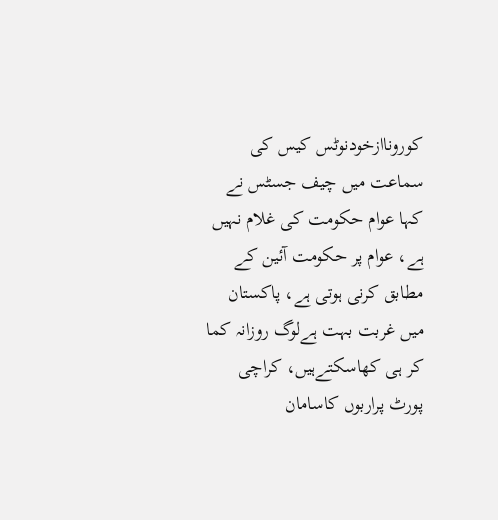کوروناازخودنوٹس کیس کی سماعت میں چیف جسٹس نے کہا عوام حکومت کی غلام نہیں ہے، عوام پر حکومت آئین کے مطابق کرنی ہوتی ہے، پاکستان میں غربت بہت ہےلوگ روزانہ کما کر ہی کھاسکتےہیں، کراچی پورٹ پراربوں کاسامان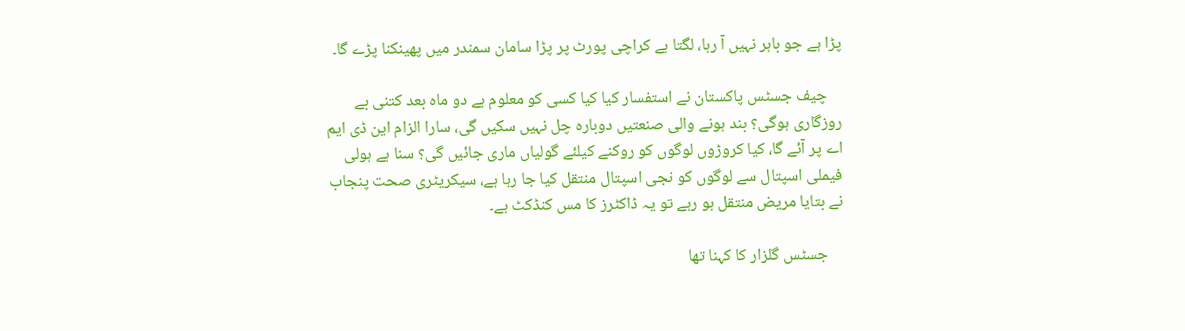پڑا ہے جو باہر نہیں آ رہا، لگتا ہے کراچی پورٹ پر پڑا سامان سمندر میں پھینکنا پڑے گا۔

    چیف جسٹس پاکستان نے استفسار کیا کیا کسی کو معلوم ہے دو ماہ بعد کتنی بے روزگاری ہوگی؟ بند ہونے والی صنعتیں دوبارہ چل نہیں سکیں گی، سارا الزام این ڈی ایم اے پر آئے گا، کیا کروڑوں لوگوں کو روکنے کیلئے گولیاں ماری جائیں گی؟ سنا ہے ہولی فیملی اسپتال سے لوگوں کو نجی اسپتال منتقل کیا جا رہا ہے، سیکریٹری صحت پنجاب نے بتایا مریض منتقل ہو رہے تو یہ ڈاکٹرز کا مس کنڈکٹ ہے۔

    جسٹس گلزار کا کہنا تھا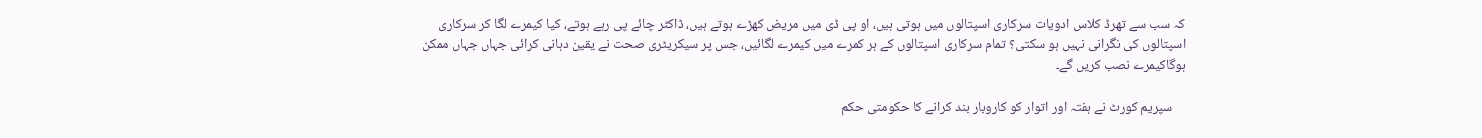کہ سب سے تھرڈ کلاس ادویات سرکاری اسپتالوں میں ہوتی ہیں، او پی ڈی میں مریض کھڑے ہوتے ہیں، ڈاکٹر چائے پی رہے ہوتے، کیا کیمرے لگا کر سرکاری اسپتالوں کی نگرانی نہیں ہو سکتی؟ تمام سرکاری اسپتالوں کے ہر کمرے میں کیمرے لگائیں، جس پر سیکریٹری صحت نے یقین دہانی کرائی جہاں جہاں ممکن ہوگاکیمرے نصب کریں گے۔

    سپریم کورٹ نے ہفتہ اور اتوار کو کاروبار بند کرانے کا حکومتی حکم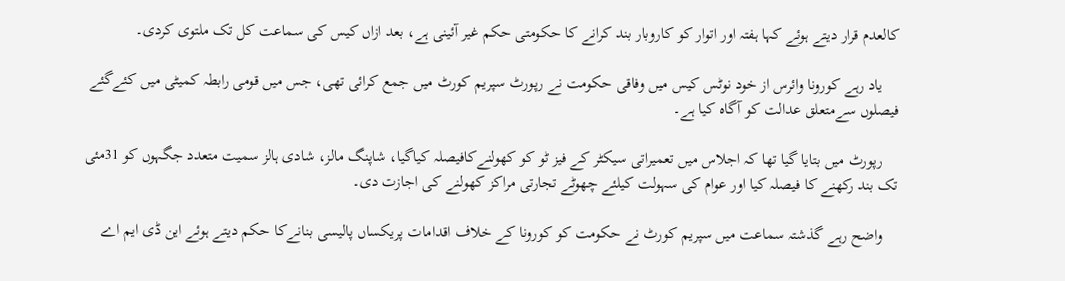کالعدم قرار دیتے ہوئے کہا ہفتہ اور اتوار کو کاروبار بند کرانے کا حکومتی حکم غیر آئینی ہے، بعد ازاں کیس کی سماعت کل تک ملتوی کردی۔

    یاد رہے کورونا وائرس از خود نوٹس کیس میں وفاقی حکومت نے رپورٹ سپریم کورٹ میں جمع کرائی تھی، جس میں قومی رابطہ کمیٹی میں کئےگئے فیصلوں سےمتعلق عدالت کو آگاہ کیا ہے۔

    رپورٹ میں بتایا گیا تھا کہ اجلاس میں تعمیراتی سیکٹر کے فیز ٹو کو کھولنےکافیصلہ کیاگیا، شاپنگ مالز، شادی ہالز سمیت متعدد جگہوں کو 31مئی تک بند رکھنے کا فیصلہ کیا اور عوام کی سہولت کیلئے چھوٹے تجارتی مراکز کھولنے کی اجازت دی۔

    واضح رہے گذشتہ سماعت میں سپریم کورٹ نے حکومت کو کورونا کے خلاف اقدامات پریکساں پالیسی بنانےکا حکم دیتے ہوئے این ڈی ایم اے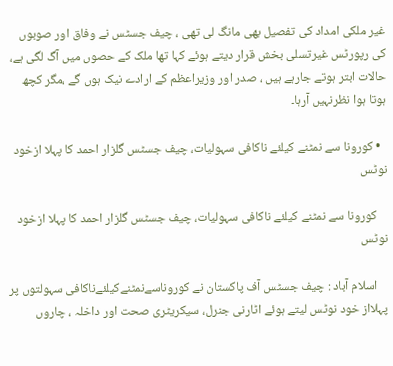غیر ملکی امداد کی تفصیل بھی مانگ لی تھی ، چیف جسٹس نے وفاق اور صوبوں کی رپورٹس غیرتسلی بخش قرار دیتے ہوئے کہا تھا ملک کے حصوں میں آگ لگی ہے، حالات ابتر ہوتے جارہے ہیں ، صدر اور وزیراعظم کے ارادے نیک ہوں گے ،مگر کچھ ہوتا ہوا نظرنہیں آرہا۔

  • کورونا سے نمٹنے کیلئے ناکافی سہولیات، چیف جسٹس گلزار احمد کا پہلا ازخود نوٹس

    کورونا سے نمٹنے کیلئے ناکافی سہولیات، چیف جسٹس گلزار احمد کا پہلا ازخود نوٹس

    اسلام آباد : چیف جسٹس آف پاکستان نے کوروناسےنمٹنےکیلئےناکافی سہولتوں پر پہلااز خود نوٹس لیتے ہوئے اٹارنی جنرل، سیکریٹری صحت اور داخلہ ، چاروں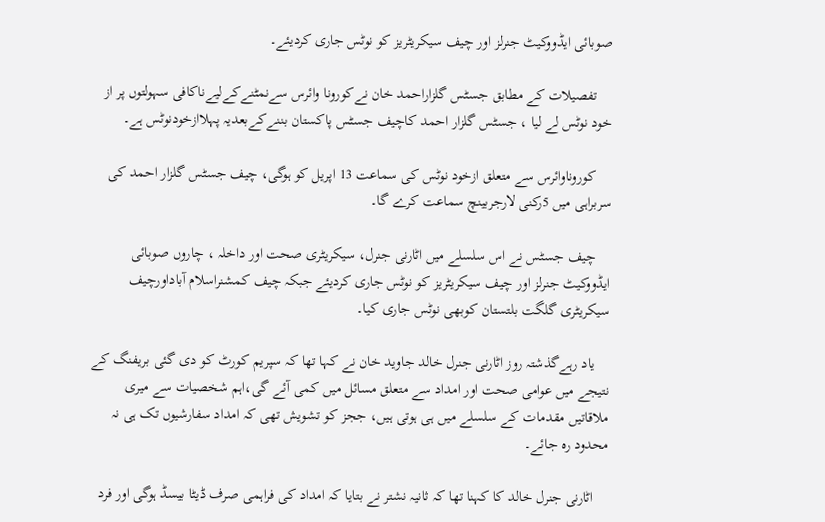صوبائی ایڈووکیٹ جنرلز اور چیف سیکریٹریز کو نوٹس جاری کردیئے۔

    تفصیلات کے مطابق جسٹس گلزاراحمد خان نےکورونا وائرس سےنمٹنےکےلیےناکافی سہولتوں پر از خود نوٹس لے لیا ، جسٹس گلزار احمد کاچیف جسٹس پاکستان بننےکےبعدیہ پہلاازخودنوٹس ہے۔

    کوروناوائرس سے متعلق ازخود نوٹس کی سماعت 13 اپریل کو ہوگی، چیف جسٹس گلزار احمد کی سربراہی میں 5رکنی لارجربینچ سماعت کرے گا۔

    چیف جسٹس نے اس سلسلے میں اٹارنی جنرل، سیکریٹری صحت اور داخلہ ، چاروں صوبائی ایڈووکیٹ جنرلز اور چیف سیکریٹریز کو نوٹس جاری کردیئے جبکہ چیف کمشنراسلام آباداورچیف سیکریٹری گلگت بلتستان کوبھی نوٹس جاری کیا۔

    یاد رہےگذشتہ روز اٹارنی جنرل خالد جاوید خان نے کہا تھا کہ سپریم کورٹ کو دی گئی بریفنگ کے نتیجے میں عوامی صحت اور امداد سے متعلق مسائل میں کمی آئے گی،اہم شخصیات سے میری ملاقاتیں مقدمات کے سلسلے میں ہی ہوتی ہیں، ججز کو تشویش تھی کہ امداد سفارشیوں تک ہی نہ محدود رہ جائے۔

    اٹارنی جنرل خالد کا کہنا تھا کہ ثانیہ نشتر نے بتایا کہ امداد کی فراہمی صرف ڈیٹا بیسڈ ہوگی اور فرد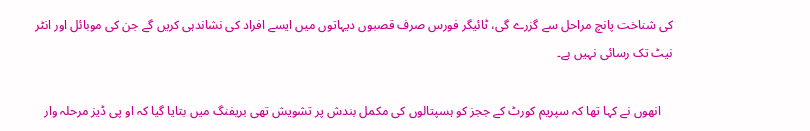کی شناخت پانچ مراحل سے گزرے گی، ٹائیگر فورس صرف قصبوں دیہاتوں میں ایسے افراد کی نشاندہی کریں گے جن کی موبائل اور انٹر نیٹ تک رسائی نہیں ہے۔

    انھوں نے کہا تھا کہ سپریم کورٹ کے ججز کو ہسپتالوں کی مکمل بندش پر تشویش تھی بریفنگ میں بتایا گیا کہ او پی ڈیز مرحلہ وار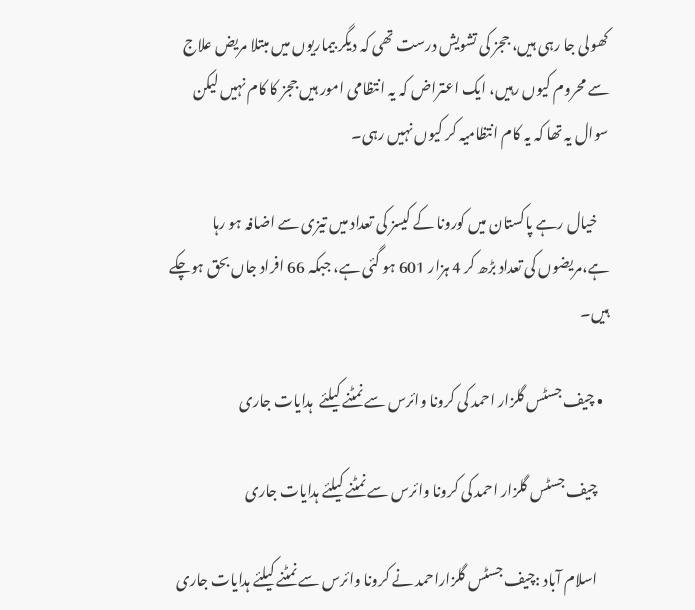کھولی جا رہی ہیں، ججز کی تشویش درست تھی کہ دیگر بیماریوں میں مبتلا مریض علاج سے محروم کیوں رہیں، ایک اعتراض کہ یہ انتظامی امور ہیں ججز کا کام نہیں لیکن سوال یہ تھا کہ یہ کام انتظامیہ کر کیوں نہیں رہی۔

    خیال رہے پاکستان میں کورونا کے کیسز کی تعداد میں تیزی سے اضافہ ہو رہا ہے،مریضوں کی تعداد بڑھ کر 4 ہزار 601 ہو گئی ہے، جبکہ 66 افراد جاں بحق ہوچکے ہیں۔

  • چیف جسٹس گلزار احمد کی کرونا وائرس سے نمٹنے کیلئے  ہدایات جاری

    چیف جسٹس گلزار احمد کی کرونا وائرس سے نمٹنے کیلئے ہدایات جاری

    اسلام آباد :چیف جسٹس گلزاراحمد نے کرونا وائرس سے نمٹنے کیلئے ہدایات جاری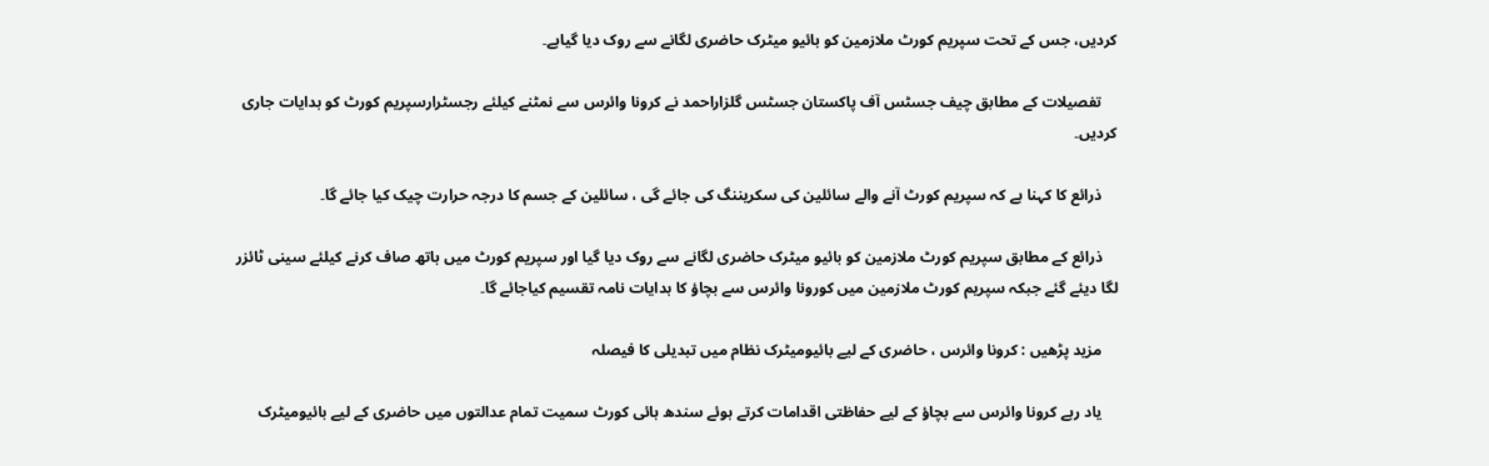کردیں، جس کے تحت سپریم کورٹ ملازمین کو بائیو میٹرک حاضری لگانے سے روک دیا گیاہے۔

    تفصیلات کے مطابق چیف جسٹس آف پاکستان جسٹس گلزاراحمد نے کرونا وائرس سے نمٹنے کیلئے رجسٹرارسپریم کورٹ کو ہدایات جاری کردیں۔

    ذرائع کا کہنا ہے کہ سپریم کورٹ آنے والے سائلین کی سکریننگ کی جائے گی ، سائلین کے جسم کا درجہ حرارت چیک کیا جائے گا۔

    ذرائع کے مطابق سپریم کورٹ ملازمین کو بائیو میٹرک حاضری لگانے سے روک دیا گیا اور سپریم کورٹ میں ہاتھ صاف کرنے کیلئے سینی ٹائزر لگا دیئے گئے جبکہ سپریم کورٹ ملازمین میں کورونا وائرس سے بچاؤ کا ہدایات نامہ تقسیم کیاجائے گا۔

    مزید پڑھیں : کرونا وائرس ، حاضری کے لیے بائیومیٹرک نظام میں تبدیلی کا فیصلہ

    یاد رہے کرونا وائرس سے بچاؤ کے لیے حفاظتی اقدامات کرتے ہوئے سندھ ہائی کورٹ سمیت تمام عدالتوں میں حاضری کے لیے بائیومیٹرک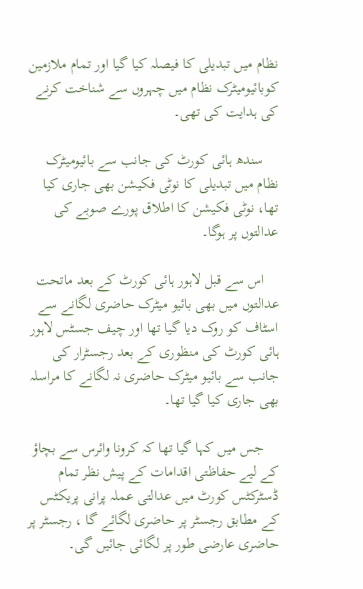نظام میں تبدیلی کا فیصلہ کیا گیا اور تمام ملازمین کوبائیومیٹرک نظام میں چہروں سے شناخت کرنے کی ہدایت کی تھی۔

    سندھ ہائی کورٹ کی جانب سے بائیومیٹرک نظام میں تبدیلی کا نوٹی فکیشن بھی جاری کیا تھا، نوٹی فکیشن کا اطلاق پورے صوبے کی عدالتوں پر ہوگا۔

    اس سے قبل لاہور ہائی کورٹ کے بعد ماتحت عدالتوں میں بھی بائیو میٹرک حاضری لگانے سے اسٹاف کو روک دیا گیا تھا اور چیف جسٹس لاہور ہائی کورٹ کی منظوری کے بعد رجسٹرار کی جانب سے بائیو میٹرک حاضری نہ لگانے کا مراسلہ بھی جاری کیا گیا تھا۔

    جس میں کہا گیا تھا کہ کرونا وائرس سے بچاؤ کے لیے حفاظتی اقدامات کے پیش نظر تمام ڈسٹرکٹس کورٹ میں عدالتی عملہ پرانی پریکٹس کے مطابق رجسٹر پر حاضری لگائے گا ، رجسٹر پر حاضری عارضی طور پر لگائی جائیں گی۔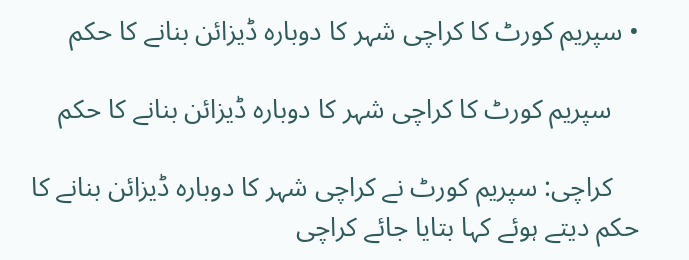• سپریم کورٹ کا کراچی شہر کا دوبارہ ڈیزائن بنانے کا حکم

    سپریم کورٹ کا کراچی شہر کا دوبارہ ڈیزائن بنانے کا حکم

    کراچی: سپریم کورٹ نے کراچی شہر کا دوبارہ ڈیزائن بنانے کا حکم دیتے ہوئے کہا بتایا جائے کراچی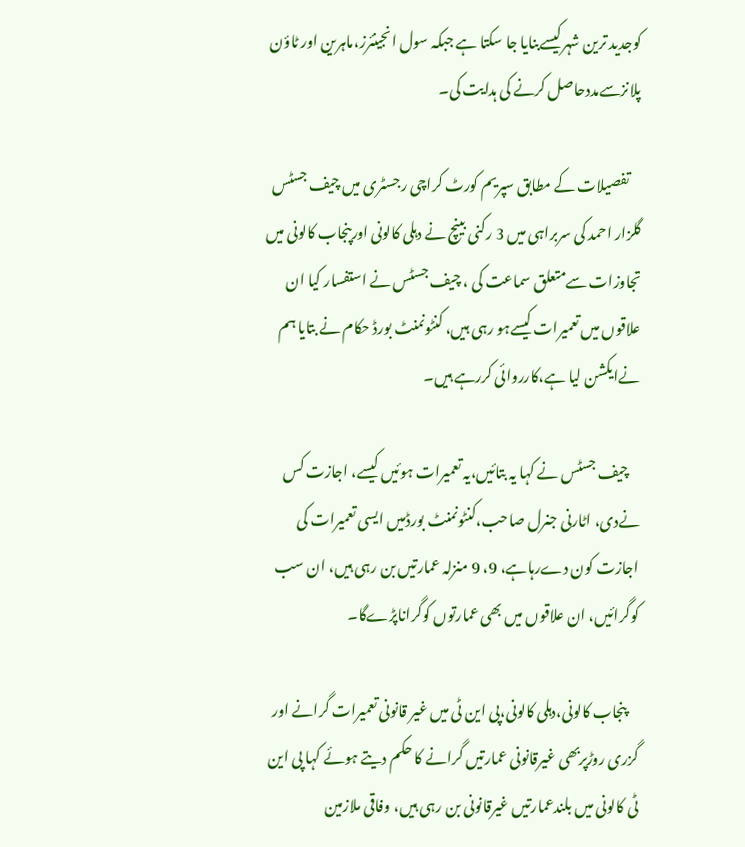کوجدید ترین شہرکیسےبنایا جا سکتا ہے جبکہ سول انجینئرز،ماہرین اور ٹاؤن پلانزسےمددحاصل کرنے کی ہدایت کی۔

    تفصیلات کے مطابق سپریم کورٹ کراچی رجسٹری میں چیف جسٹس گلزار احمد کی سربراہی میں 3 رکنی بینچ نے دہلی کالونی اورپنجاب کالونی میں تجاوزات سےمتعلق سماعت کی ، چیف جسٹس نے استفسار کیا ان علاقوں میں تعمیرات کیسےہو رہی ہیں، کنٹونمنٹ بورڈ حکام نے بتایا ہم نےایکشن لیا ہے،کارروائی کررہے ہیں۔

    چیف جسٹس نے کہا یہ بتائیں،یہ تعمیرات ہوئیں کیسے، اجازت کس نےدی، اٹارنی جنرل صاحب،کنٹونمنٹ بورڈمیں ایسی تعمیرات کی اجازت کون دےرہاہے، 9، 9 منزلہ عمارتیں بن رہی ہیں، ان سب کوگرائیں، ان علاقوں میں بھی عمارتوں کوگراناپڑےگا۔

    پنجاب کالونی،دہلی کالونی،پی این ٹی میں غیر قانونی تعمیرات گرانے اور گزری روڑپربھی غیرقانونی عمارتیں گرانے کا حکم دیتے ہوئے کہا پی این ٹی کالونی میں بلندعمارتیں غیرقانونی بن رہی ہیں، وفاقی ملازمین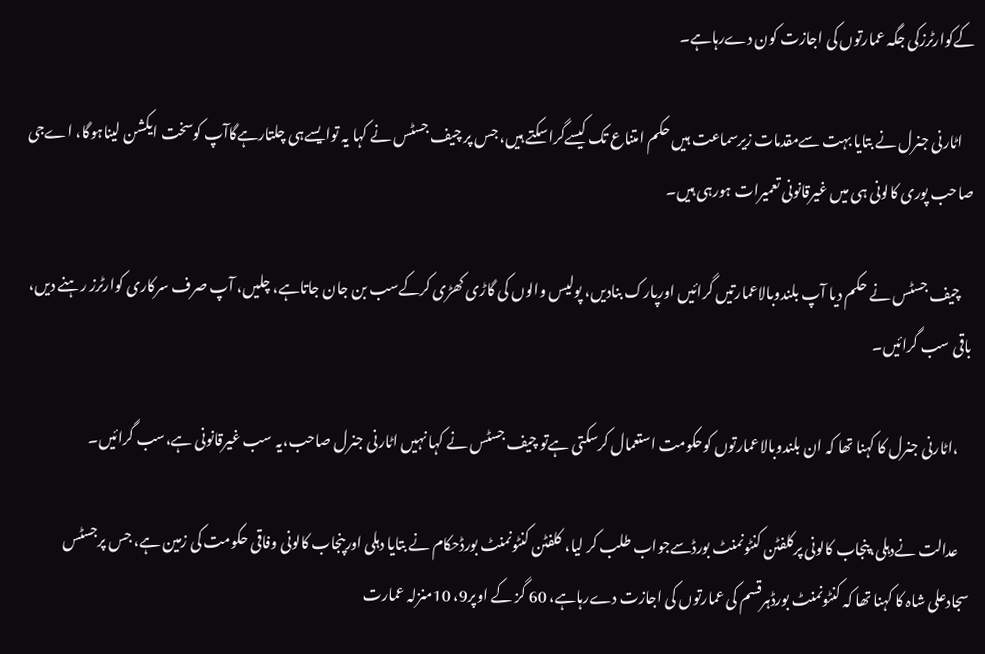کےکوارٹرزکی جگہ عمارتوں کی اجازت کون دےرہاہے۔

    اٹارنی جنرل نے بتایا بہت سےمقدمات زیرسماعت ہیں حکم امتناع تک کیسےگراسکتے ہیں، جس پر چیف جسٹس نے کہا یہ توایسےہی چلتارہےگاآپ کوسخت ایکشن لیناہوگا، اےجی صاحب پوری کالونی ہی میں غیرقانونی تعمیرات ہورہی ہیں۔

    چیف جسٹس نے حکم دیا آپ بلندوبالاعمارتیں گرائیں اورپارک بنادیں، پولیس والوں کی گاڑی کھڑی کرکےسب بن جان جاتاہے، چلیں، آپ صرف سرکاری کوارٹرز رہنے دیں، باقی سب گرائیں۔

    ،اٹارنی جنرل کا کہنا تھا کہ ان بلندوبالاعمارتوں کوحکومت استعمال کرسکتی ہےتو چیف جسٹس نے کہا نہیں اٹارنی جنرل صاحب،یہ سب غیرقانونی ہے،سب گرائیں۔

    عدالت نےدہلی،پنجاب کالونی پرکلفٹن کنٹونمنٹ بورڈسےجواب طلب کر لیا، کلفٹن کنٹونمنٹ بورڈحکام نے بتایا دہلی اورپنجاب کالونی وفاقی حکومت کی زمین ہے، جس پرجسٹس سجادعلی شاہ کا کہنا تھا کہ کنٹونمنٹ بورڈہرقسم کی عمارتوں کی اجازت دےرہاہے، 60 گز کے اوپر9، 10منزلہ عمارت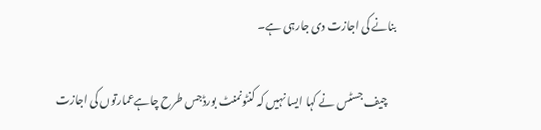بنانے کی اجازت دی جارہی ہے۔

    چیف جسٹس نے کہا ایسا نہیں کہ کنٹونمنٹ بورڈجس طرح چاہےعمارتوں کی اجازت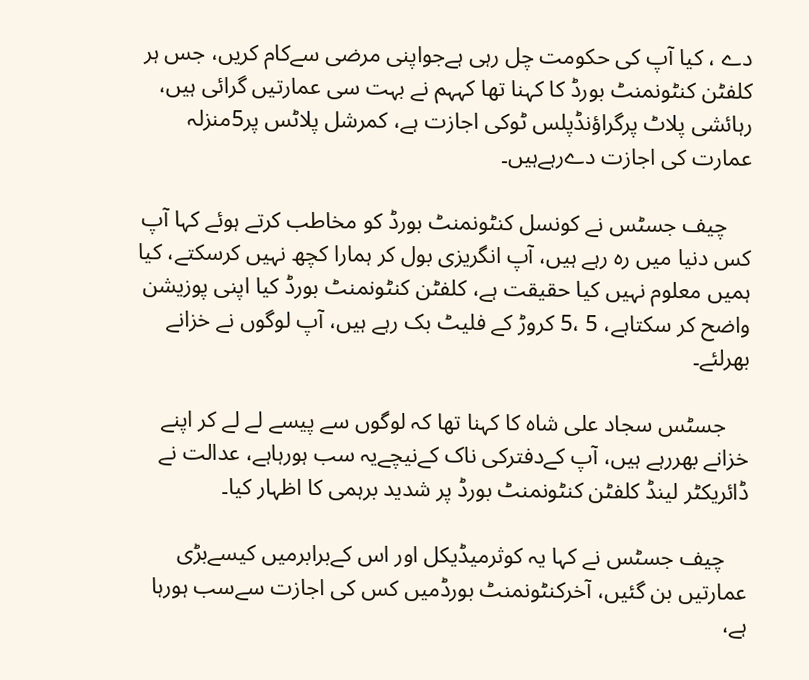دے ، کیا آپ کی حکومت چل رہی ہےجواپنی مرضی سےکام کریں، جس ہر کلفٹن کنٹونمنٹ بورڈ کا کہنا تھا کہہم نے بہت سی عمارتیں گرائی ہیں، رہائشی پلاٹ پرگراؤنڈپلس ٹوکی اجازت ہے، کمرشل پلاٹس پر5منزلہ عمارت کی اجازت دےرہےہیں۔

    چیف جسٹس نے کونسل کنٹونمنٹ بورڈ کو مخاطب کرتے ہوئے کہا آپ کس دنیا میں رہ رہے ہیں، آپ انگریزی بول کر ہمارا کچھ نہیں کرسکتے، کیا ہمیں معلوم نہیں کیا حقیقت ہے، کلفٹن کنٹونمنٹ بورڈ کیا اپنی پوزیشن واضح کر سکتاہے، 5 ،5 کروڑ کے فلیٹ بک رہے ہیں، آپ لوگوں نے خزانے بھرلئے۔

    جسٹس سجاد علی شاہ کا کہنا تھا کہ لوگوں سے پیسے لے لے کر اپنے خزانے بھررہے ہیں، آپ کےدفترکی ناک کےنیچےیہ سب ہورہاہے، عدالت نے ڈائریکٹر لینڈ کلفٹن کنٹونمنٹ بورڈ پر شدید برہمی کا اظہار کیا۔

    چیف جسٹس نے کہا یہ کوثرمیڈیکل اور اس کےبرابرمیں کیسےبڑی عمارتیں بن گئیں، آخرکنٹونمنٹ بورڈمیں کس کی اجازت سےسب ہورہا ہے،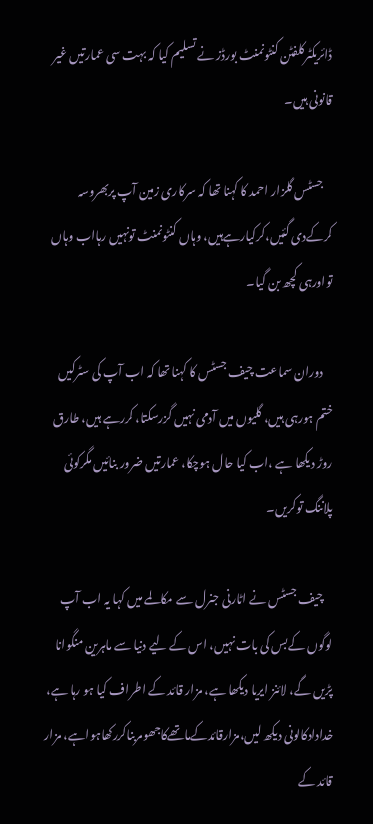ڈائریکٹرکلفٹن کنٹونمنٹ بورڈز نے تسلیم کیا کہ بہت سی عمارتیں غیر قانونی ہیں۔

    جسٹس گلزار احمد کا کہنا تھا کہ سرکاری زمین آپ پربھروسہ کرکےدی گئیں،کرکیارہےہیں، وہاں کنٹونمنٹ تونہیں رہااب وہاں تواورہی کچھ بن گیا۔

    دوران سماعت چیف جسٹس کا کہنا تھا کہ اب آپ کی سٹرکیں ختم ہورہی ہیں، گلیوں میں آدمی نہیں گزرسکتا، کررہے ہیں، طارق روڑ دیکھا ہے ،اب کیا حال ہوچکا، عمارتیں ضرور بنائیں مگرکوئی پلاننگ توکریں۔

    چیف جسٹس نے اٹارنی جنرل سے مکالمے میں کہا یہ اب آپ لوگوں کےبس کی بات نہیں، اس کے لیے دنیا سے ماہرین منگوانا پڑیں گے، لائنز ایریا دیکھا ہے، مزار قائد کے اطراف کیا ہو رہا ہے، خدادادکالونی دیکھ لیں،مزارقائدکےماتھےکاجھومربناکررکھاہواہے، مزار قائد کے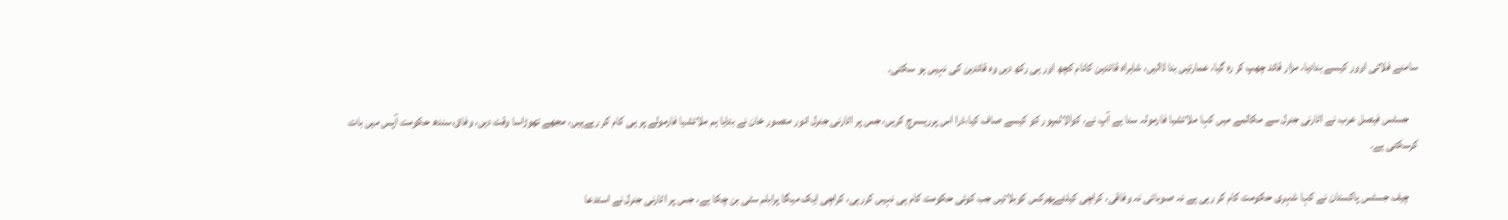سامنے فلائی اوور کیسے بنادیا، مزار قائد چھپ کر رہ گیا، عمارتیں بنا ڈالیں، شاہراہ قائدین کانام کچھ اور ہی رکھ دیں وہ قائدین کی نہیں ہو سکتی۔

    جسٹس فیصل عرب نے اٹارنی جنرل سے مکالمے میں کہا ملائشیا فارمولہ سنا ہے آپ نے، کوالالمپور کو کیسے صاف کیا،ذرا اس پرریسرچ کریں، جس پر اٹارنی جنرل انور منصور خان نے بتایا ہم ملائشیا فارمولے پر ہی کام کر رہےہیں، مجھے تھوڑاسا وقت دیں، وفاق،سندھ حکومت آپس میں بات کرسکتی ہے۔

    چیف جسٹس پاکستان نے کہا شہری حکومت کام کر رہی ہے نہ صوبائی نہ وفاقی، کراچی کیلئےپھرکس کوبلائیں جب کوئی حکومت کام ہی نہیں کررہی، کراچی ایک میگا پرابلم سٹی بن چکا ہے، جس پر اٹارنی جنرل نے استدعا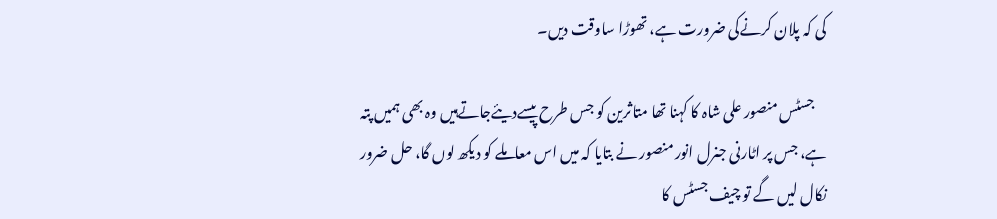کی کہ پلان کرنےکی ضرورت ہے، تھوڑا ساوقت دیں۔

    جسٹس منصور علی شاہ کا کہنا تھا متاثرین کو جس طرح پیسےدیئےجاتےہیں وہ بھی ہمیں پتہ ہے، جس پر اٹارنی جنرل انور منصور نے بتایا کہ میں اس معاملے کو دیکھ لوں گا، حل ضرور نکال لیں گے تو چیف جسٹس کا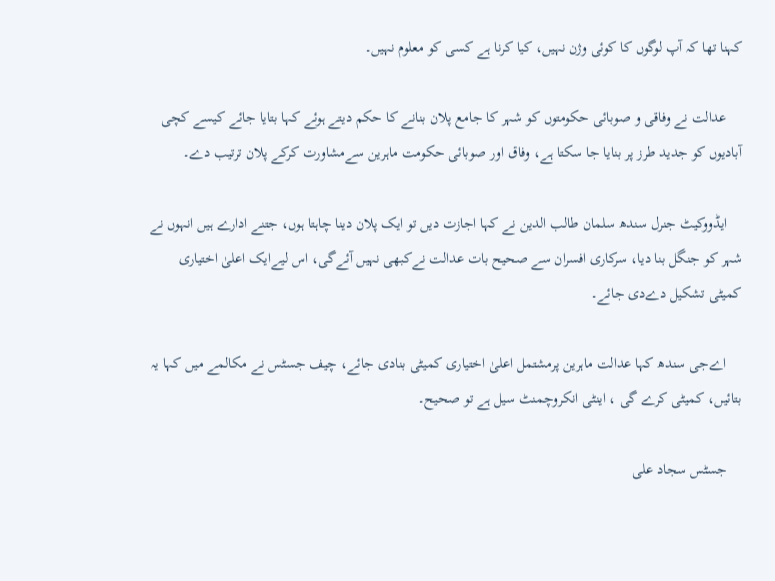کہنا تھا کہ آپ لوگوں کا کوئی وژن نہیں، کیا کرنا ہے کسی کو معلوم نہیں۔

    عدالت نے وفاقی و صوبائی حکومتوں کو شہر کا جامع پلان بنانے کا حکم دیتے ہوئے کہا بتایا جائے کیسے کچی آبادیوں کو جدید طرز پر بنایا جا سکتا ہے، وفاق اور صوبائی حکومت ماہرین سےمشاورت کرکے پلان ترتیب دے۔

    ایڈووکیٹ جنرل سندھ سلمان طالب الدین نے کہا اجازت دیں تو ایک پلان دینا چاہتا ہوں، جتنے ادارے ہیں انہوں نے شہر کو جنگل بنا دیا، سرکاری افسران سے صحیح بات عدالت نےکبھی نہیں آئےگی، اس لیےایک اعلیٰ اختیاری کمیٹی تشکیل دےدی جائے۔

    اےجی سندھ کہا عدالت ماہرین پرمشتمل اعلیٰ اختیاری کمیٹی بنادی جائے، چیف جسٹس نے مکالمے میں کہا یہ بتائیں، کمیٹی کرے گی ، اینٹی انکروچمنٹ سیل ہے تو صحیح۔

    جسٹس سجاد علی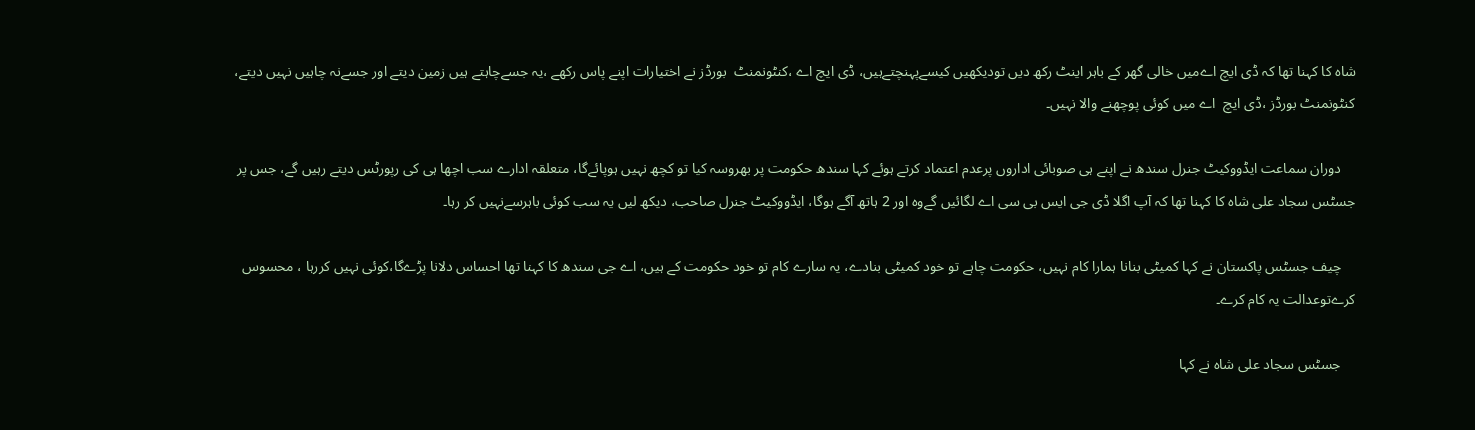شاہ کا کہنا تھا کہ ڈی ایچ اےمیں خالی گھر کے باہر اینٹ رکھ دیں تودیکھیں کیسےپہنچتےہیں، ڈی ایچ اے ،کنٹونمنٹ  بورڈز نے اختیارات اپنے پاس رکھے ،یہ جسےچاہتے ہیں زمین دیتے اور جسےنہ چاہیں نہیں دیتے، کنٹونمنٹ بورڈز ،ڈی ایچ  اے میں کوئی پوچھنے والا نہیں۔

    دوران سماعت ایڈووکیٹ جنرل سندھ نے اپنے ہی صوبائی اداروں پرعدم اعتماد کرتے ہوئے کہا سندھ حکومت پر بھروسہ کیا تو کچھ نہیں ہوپائےگا، متعلقہ ادارے سب اچھا ہی کی رپورٹس دیتے رہیں گے، جس پر جسٹس سجاد علی شاہ کا کہنا تھا کہ آپ اگلا ڈی جی ایس بی سی اے لگائیں گےوہ اور 2 ہاتھ آگے ہوگا، ایڈووکیٹ جنرل صاحب، دیکھ لیں یہ سب کوئی باہرسےنہیں کر رہا۔

    چیف جسٹس پاکستان نے کہا کمیٹی بنانا ہمارا کام نہیں، حکومت چاہے تو خود کمیٹی بنادے، یہ سارے کام تو خود حکومت کے ہیں، اے جی سندھ کا کہنا تھا احساس دلانا پڑےگا،کوئی نہیں کررہا ، محسوس کرےتوعدالت یہ کام کرے۔

    جسٹس سجاد علی شاہ نے کہا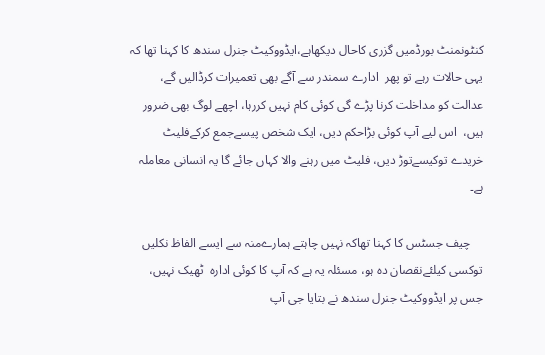کنٹونمنٹ بورڈمیں گزری کاحال دیکھاہے،ایڈووکیٹ جنرل سندھ کا کہنا تھا کہ یہی حالات رہے تو پھر  ادارے سمندر سے آگے بھی تعمیرات کرڈالیں گے، عدالت کو مداخلت کرنا پڑے گی کوئی کام نہیں کررہا، اچھے لوگ بھی ضرور ہیں،  اس لیے آپ کوئی بڑاحکم دیں، ایک شخص پیسےجمع کرکےفلیٹ خریدے توکیسےتوڑ دیں، فلیٹ میں رہنے والا کہاں جائے گا یہ انسانی معاملہ ہے۔

    چیف جسٹس کا کہنا تھاکہ نہیں چاہتے ہمارےمنہ سے ایسے الفاظ نکلیں توکسی کیلئےنقصان دہ ہو، مسئلہ یہ ہے کہ آپ کا کوئی ادارہ  ٹھیک نہیں، جس پر ایڈووکیٹ جنرل سندھ نے بتایا جی آپ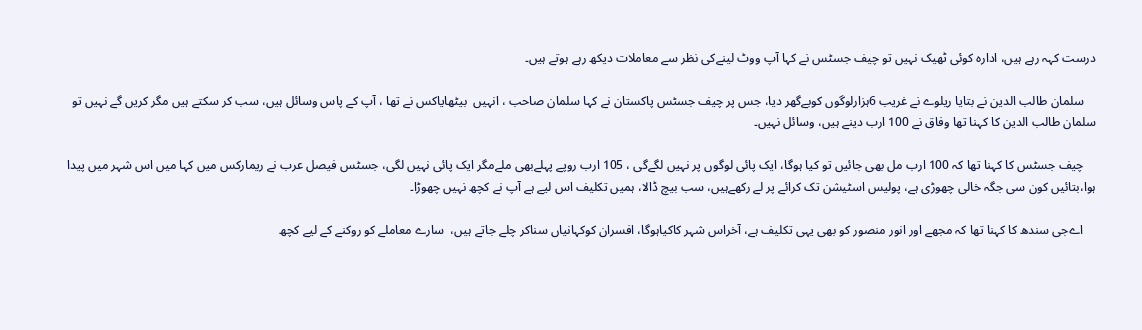درست کہہ رہے ہیں، ادارہ کوئی ٹھیک نہیں تو چیف جسٹس نے کہا آپ ووٹ لینےکی نظر سے معاملات دیکھ رہے ہوتے ہیں۔

    سلمان طالب الدین نے بتایا ریلوے نے غریب 6ہزارلوگوں کوبےگھر دیا، جس پر چیف جسٹس پاکستان نے کہا سلمان صاحب ، انہیں  بیٹھایاکس نے تھا ، آپ کے پاس وسائل ہیں، سب کر سکتے ہیں مگر کریں گے نہیں تو سلمان طالب الدین کا کہنا تھا وفاق نے 100 ارب دینے ہیں، وسائل نہیں۔

    چیف جسٹس کا کہنا تھا کہ 100 ارب مل بھی جائیں تو کیا ہوگا، ایک پائی لوگوں پر نہیں لگےگی ، 105 ارب روپے پہلےبھی ملےمگر ایک پائی نہیں لگی، جسٹس فیصل عرب نے ریمارکس میں کہا میں اس شہر میں پیدا ہوا،بتائیں کون سی جگہ خالی چھوڑی ہے، پولیس اسٹیشن تک کرائے پر لے رکھےہیں، سب بیچ ڈالا، ہمیں تکلیف اس لیے ہے آپ نے کچھ نہیں چھوڑا۔

    اےجی سندھ کا کہنا تھا کہ مجھے اور انور منصور کو بھی یہی تکلیف ہے، آخراس شہر کاکیاہوگا، افسران کوکہانیاں سناکر چلے جاتے ہیں،  سارے معاملے کو روکنے کے لیے کچھ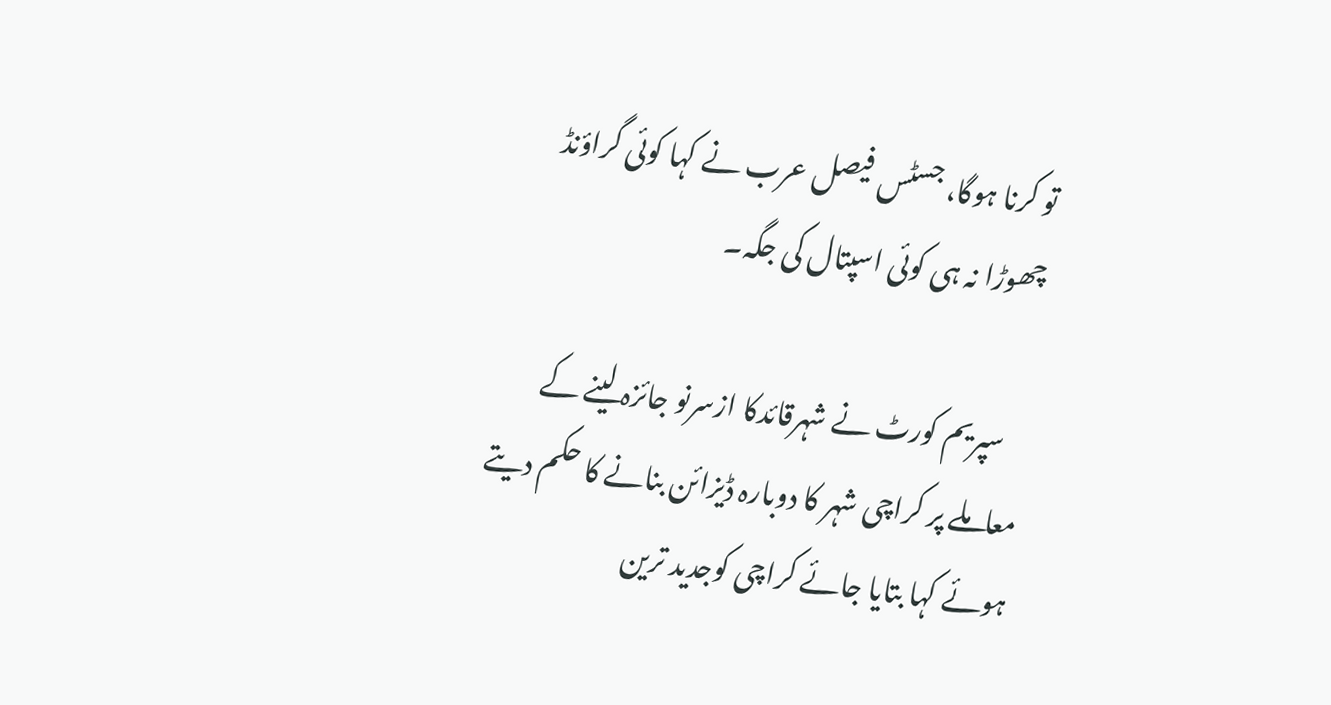تو کرنا ہوگا، جسٹس فیصل عرب نے کہا کوئی گراؤنڈ چھوڑا نہ ہی کوئی اسپتال کی جگہ۔

    سپریم کورٹ نے شہرقائدکا ازسرنو جائزہ لینے کے معاملے پر کراچی شہر کا دوبارہ ڈیزائن بنانے کا حکم دیتے ہوئے کہا بتایا جائے کراچی کوجدید ترین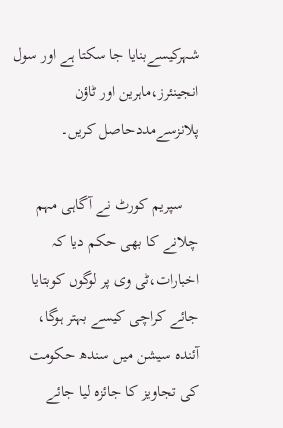شہرکیسےبنایا جا سکتا ہے اور سول انجینئرز،ماہرین اور ٹاؤن پلانزسےمددحاصل کریں۔

    سپریم کورٹ نے آگاہی مہم چلانے کا بھی حکم دیا کہ اخبارات،ٹی وی پر لوگوں کوبتایا جائے کراچی کیسے بہتر ہوگا، آئندہ سیشن میں سندھ حکومت کی تجاویز کا جائزہ لیا جائے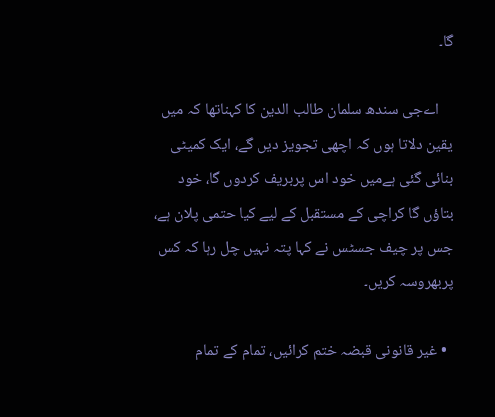گا۔

    اےجی سندھ سلمان طالب الدین کا کہناتھا کہ میں یقین دلاتا ہوں کہ اچھی تجویز دیں گے، ایک کمیٹی بنائی گئی ہےمیں خود اس پربریف کردوں گا، خود بتاؤں گا کراچی کے مستقبل کے لیے کیا حتمی پلان ہے، جس پر چیف جسٹس نے کہا پتہ نہیں چل رہا کہ کس پربھروسہ کریں۔

  • غیر قانونی قبضہ ختم کرائیں، تمام کے تمام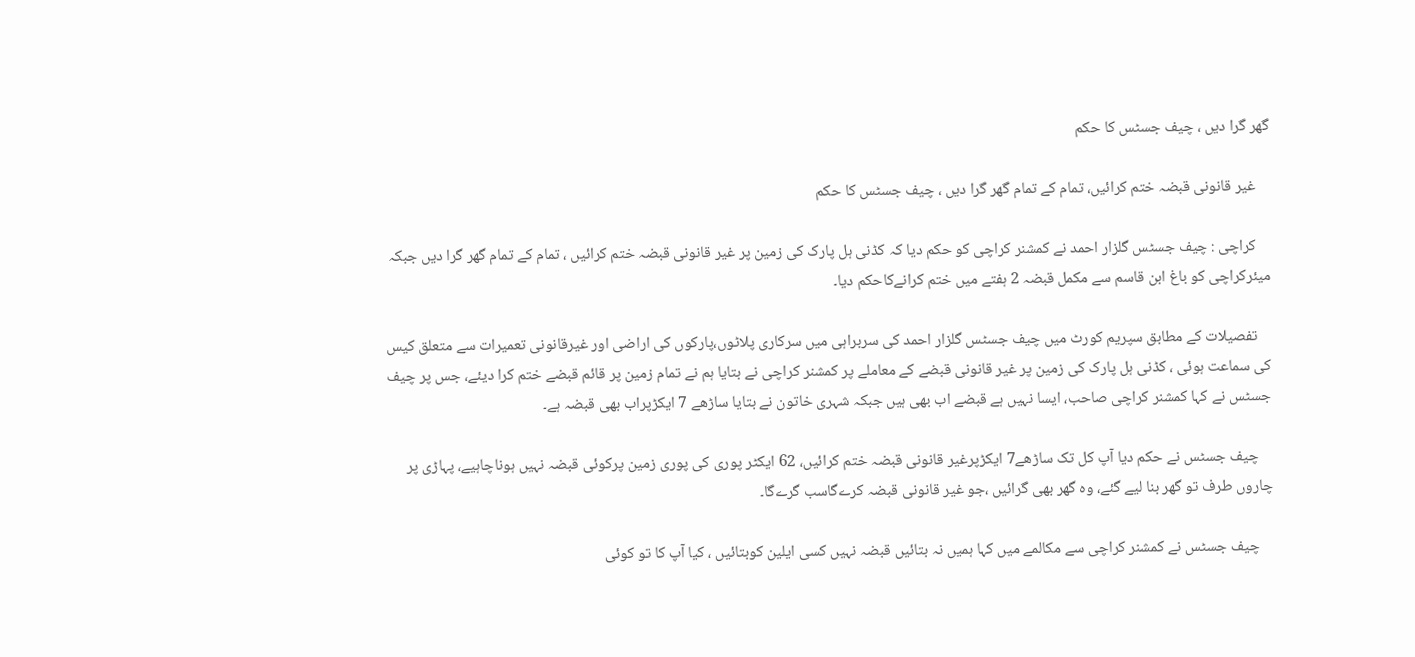گھر گرا دیں ، چیف جسٹس کا حکم

    غیر قانونی قبضہ ختم کرائیں، تمام کے تمام گھر گرا دیں ، چیف جسٹس کا حکم

    کراچی : چیف جسٹس گلزار احمد نے کمشنر کراچی کو حکم دیا کہ کڈنی ہل پارک کی زمین پر غیر قانونی قبضہ ختم کرائیں ، تمام کے تمام گھر گرا دیں جبکہ میئرکراچی کو باغ ابن قاسم سے مکمل قبضہ 2 ہفتے میں ختم کرانےکاحکم دیا۔

    تفصیلات کے مطابق سپریم کورٹ میں چیف جسٹس گلزار احمد کی سربراہی میں سرکاری پلاٹوں،پارکوں کی اراضی اور غیرقانونی تعمیرات سے متعلق کیس کی سماعت ہوئی ، کڈنی ہل پارک کی زمین پر غیر قانونی قبضے کے معاملے پر کمشنر کراچی نے بتایا ہم نے تمام زمین پر قائم قبضے ختم کرا دیئے، جس پر چیف جسٹس نے کہا کمشنر کراچی صاحب، ایسا نہیں ہے قبضے اب بھی ہیں جبکہ شہری خاتون نے بتایا ساڑھے 7 ایکڑپراب بھی قبضہ ہے۔

    چیف جسٹس نے حکم دیا آپ کل تک ساڑھے7 ایکڑپرغیر قانونی قبضہ ختم کرائیں، 62 ایکٹر پوری کی پوری زمین پرکوئی قبضہ نہیں ہوناچاہیے، پہاڑی پر چاروں طرف تو گھر بنا لیے گئے، وہ گھر بھی گرائیں ،جو غیر قانونی قبضہ کرےگاسب گرےگا۔

    چیف جسٹس نے کمشنر کراچی سے مکالمے میں کہا ہمیں نہ بتائیں قبضہ نہیں کسی ایلین کوبتائیں ، کیا آپ کا تو کوئی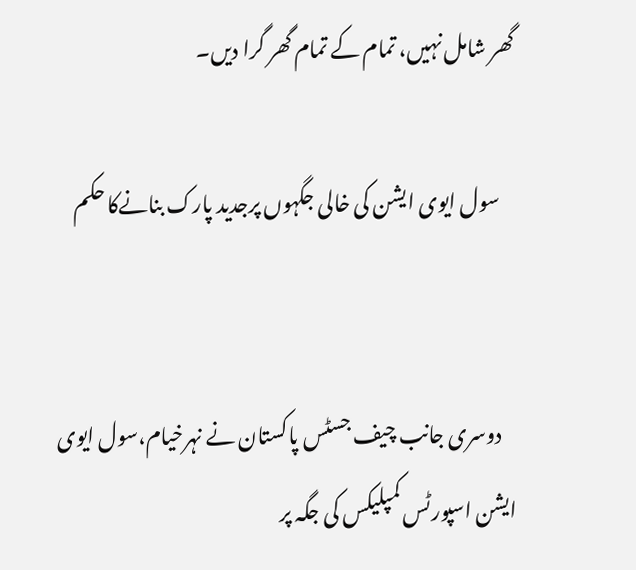گھر شامل نہیں، تمام کے تمام گھر گرا دیں۔

    سول ایوی ایشن کی خالی جگہوں پرجدید پارک بنانےکا حکم


    دوسری جانب چیف جسٹس پاکستان نے نہرخیام،سول ایوی ایشن اسپورٹس کمپلیکس کی جگہ پر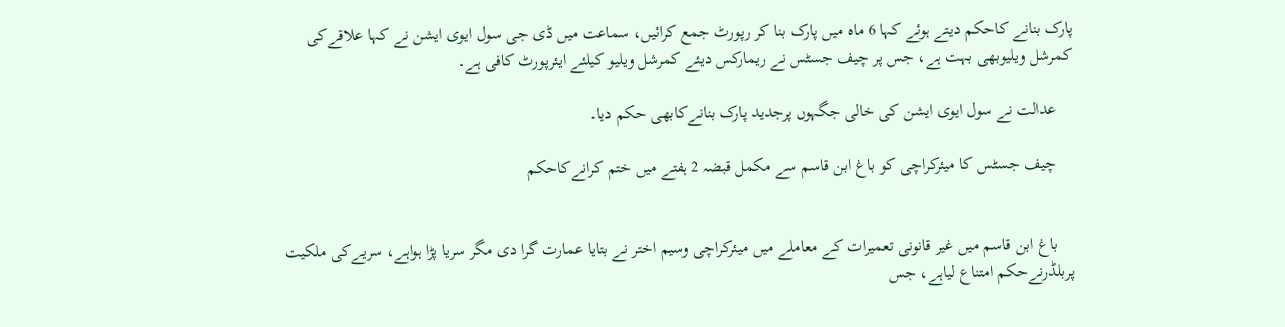پارک بنانے کاحکم دیتے ہوئے کہا 6 ماہ میں پارک بنا کر رپورٹ جمع کرائیں، سماعت میں ڈی جی سول ایوی ایشن نے کہا علاقےکی کمرشل ویلیوبھی بہت ہے، جس پر چیف جسٹس نے ریمارکس دیئے کمرشل ویلیو کیلئے ایئرپورٹ کافی ہے۔

    عدالت نے سول ایوی ایشن کی خالی جگہوں پرجدید پارک بنانےکابھی حکم دیا۔

    چیف جسٹس کا میئرکراچی کو باغ ابن قاسم سے مکمل قبضہ 2 ہفتے میں ختم کرانےکاحکم


    باغ ابن قاسم میں غیر قانونی تعمیرات کے معاملے میں میئرکراچی وسیم اختر نے بتایا عمارت گرا دی مگر سریا پڑا ہواہے، سریےکی ملکیت پربلڈرنےحکم امتناع لیاہے، جس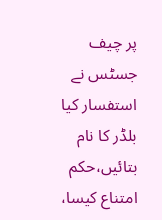پر چیف جسٹس نے استفسار کیا بلڈر کا نام بتائیں،حکم امتناع کیسا،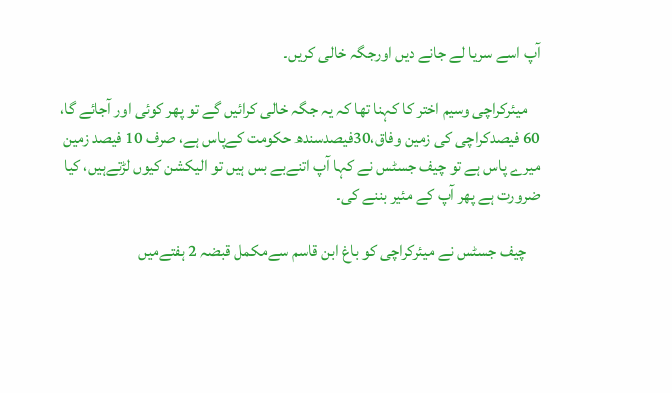آپ اسے سریا لے جانے دیں اورجگہ خالی کریں۔

    میئرکراچی وسیم اختر کا کہنا تھا کہ یہ جگہ خالی کرائیں گے تو پھر کوئی اور آجائے گا، 60 فیصدکراچی کی زمین وفاق،30فیصدسندھ حکومت کےپاس ہے، صرف 10 فیصد زمین میرے پاس ہے تو چیف جسٹس نے کہا آپ اتنےبے بس ہیں تو الیکشن کیوں لڑتےہیں، کیا ضرورت ہے پھر آپ کے مئیر بننے کی۔

    چیف جسٹس نے میئرکراچی کو باغ ابن قاسم سےمکمل قبضہ 2 ہفتےمیں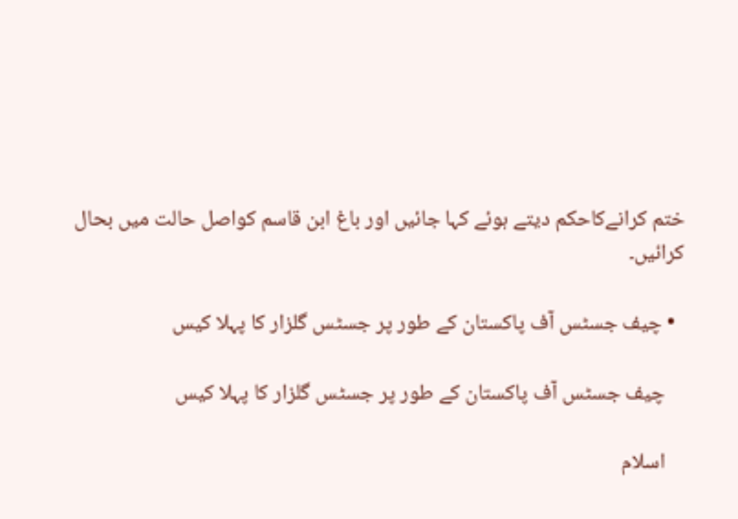ختم کرانےکاحکم دیتے ہوئے کہا جائیں اور باغ ابن قاسم کواصل حالت میں بحال کرائیں۔

  • چیف جسٹس آف پاکستان کے طور پر جسٹس گلزار کا پہلا کیس

    چیف جسٹس آف پاکستان کے طور پر جسٹس گلزار کا پہلا کیس

    اسلام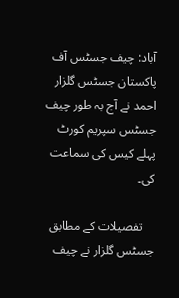آباد: چیف جسٹس آف پاکستان جسٹس گلزار احمد نے آج بہ طور چیف جسٹس سپریم کورٹ پہلے کیس کی سماعت کی۔

    تفصیلات کے مطابق جسٹس گلزار نے چیف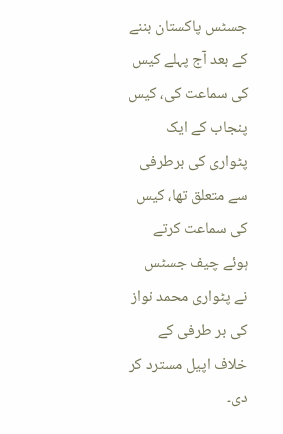جسٹس پاکستان بننے کے بعد آج پہلے کیس کی سماعت کی، کیس پنجاب کے ایک پٹواری کی برطرفی سے متعلق تھا، کیس کی سماعت کرتے ہوئے چیف جسٹس نے پٹواری محمد نواز کی بر طرفی کے خلاف اپیل مسترد کر دی۔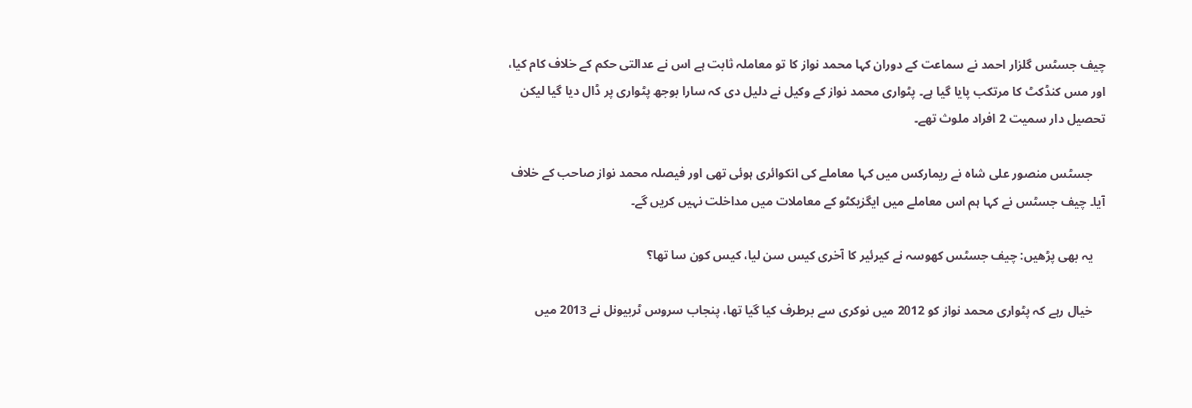چیف جسٹس گلزار احمد نے سماعت کے دوران کہا محمد نواز کا تو معاملہ ثابت ہے اس نے عدالتی حکم کے خلاف کام کیا، اور مس کنڈکٹ کا مرتکب پایا گیا ہے۔ پٹواری محمد نواز کے وکیل نے دلیل دی کہ سارا بوجھ پٹواری پر ڈال دیا گیا لیکن تحصیل دار سمیت 2 افراد ملوث تھے۔

    جسٹس منصور علی شاہ نے ریمارکس میں کہا معاملے کی انکوائری ہوئی تھی اور فیصلہ محمد نواز صاحب کے خلاف آیا۔ چیف جسٹس نے کہا ہم اس معاملے میں ایگزیکٹو کے معاملات میں مداخلت نہیں کریں گے۔

    یہ بھی پڑھیں: چیف جسٹس کھوسہ نے کیرئیر کا آخری کیس سن لیا، کیس کون سا تھا؟

    خیال رہے کہ پٹواری محمد نواز کو 2012 میں نوکری سے برطرف کیا گیا تھا، پنجاب سروس ٹربیونل نے 2013 میں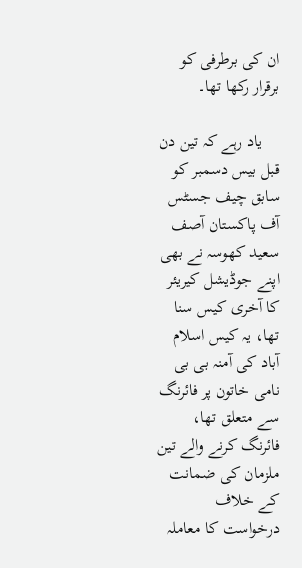ان کی برطرفی کو برقرار رکھا تھا۔

    یاد رہے کہ تین دن قبل بیس دسمبر کو سابق چیف جسٹس آف پاکستان آصف سعید کھوسہ نے بھی اپنے جوڈیشل کیریئر کا آخری کیس سنا تھا، یہ کیس اسلام آباد کی آمنہ بی بی نامی خاتون پر فائرنگ سے متعلق تھا، فائرنگ کرنے والے تین ملزمان کی ضمانت کے خلاف درخواست کا معاملہ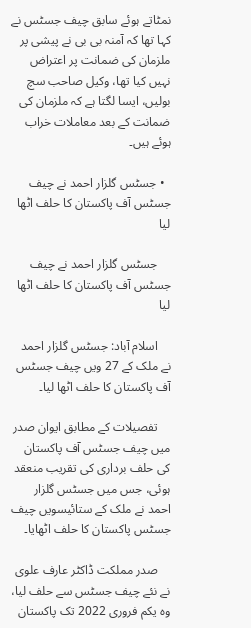نمٹاتے ہوئے سابق چیف جسٹس نے کہا تھا کہ آمنہ بی بی نے پیشی پر ملزمان کی ضمانت پر اعتراض نہیں کیا تھا، وکیل صاحب سچ بولیں، ایسا لگتا ہے کہ ملزمان کی ضمانت کے بعد معاملات خراب ہوئے ہیں۔

  • جسٹس گلزار احمد نے چیف جسٹس آف پاکستان کا حلف اٹھا لیا

    جسٹس گلزار احمد نے چیف جسٹس آف پاکستان کا حلف اٹھا لیا

    اسلام آباد: جسٹس گلزار احمد نے ملک کے 27 ویں چیف جسٹس آف پاکستان کا حلف اٹھا لیا۔

    تفصیلات کے مطابق ایوان صدر میں چیف جسٹس آف پاکستان کی حلف برداری کی تقریب منعقد ہوئی، جس میں جسٹس گلزار احمد نے ملک کے ستائیسویں چیف جسٹس پاکستان کا حلف اٹھایا۔

    صدر مملکت ڈاکٹر عارف علوی نے نئے چیف جسٹس سے حلف لیا، وہ یکم فروری 2022 تک پاکستان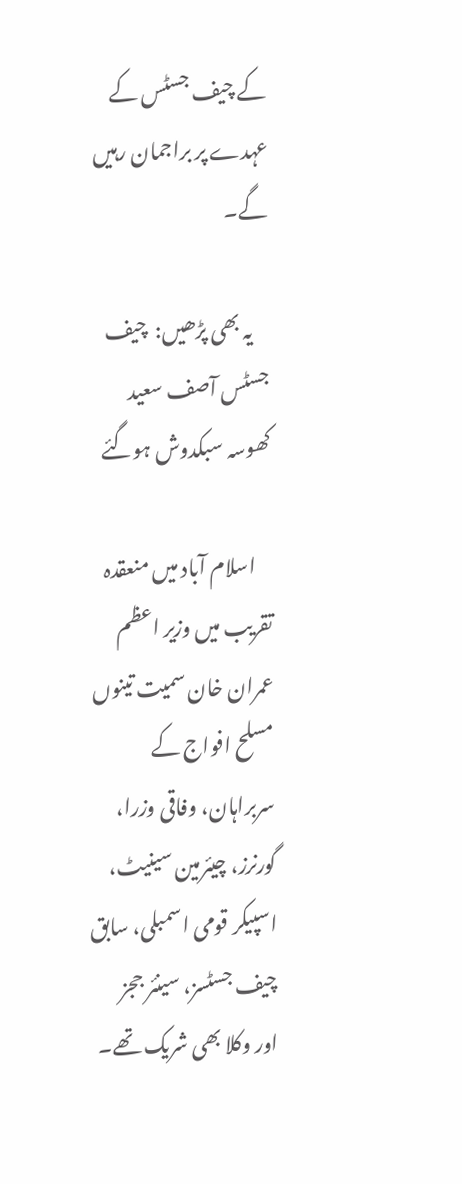کے چیف جسٹس کے عہدے پر براجمان رہیں گے۔

    یہ بھی پڑھیں:  چیف جسٹس آصف سعید کھوسہ سبکدوش ہوگئے

    اسلام آباد میں منعقدہ تقریب میں وزیر اعظم عمران خان سمیت تینوں مسلح افواج کے سربراہان، وفاقی وزرا، گورنرز، چیئرمین سینیٹ، اسپیکر قومی اسمبلی، سابق چیف جسٹسز، سینئر ججز اور وکلا بھی شریک تھے۔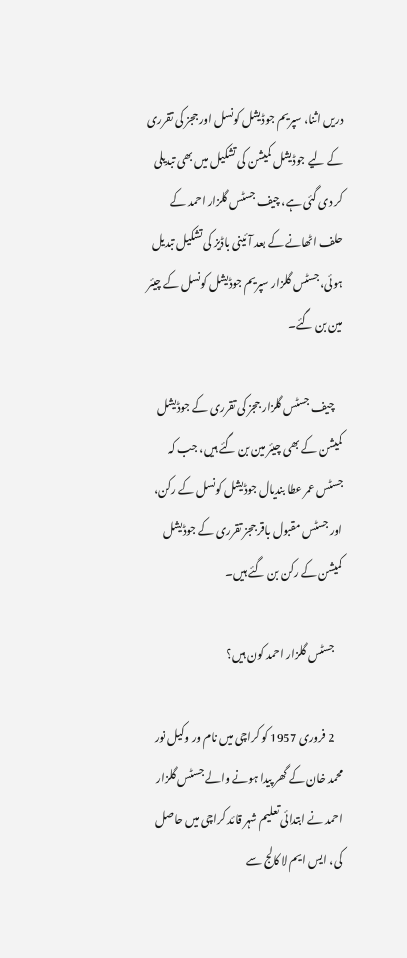دریں اثنا، سپریم جوڈیشل کونسل اور ججز کی تقرری کے لیے جوڈیشل کمیشن کی تشکیل میں بھی تبدیلی کر دی گئی ہے، چیف جسٹس گلزار احمد کے حلف اٹھانے کے بعد آئینی باڈیز کی تشکیل تبدیل ہوئی، جسٹس گلزار سپریم جوڈیشل کونسل کے چیئر مین بن گئے۔

    چیف جسٹس گلزار ججز کی تقرری کے جوڈیشل کمیشن کے بھی چیئر مین بن گئے ہیں، جب کہ جسٹس عمر عطا بندیال جوڈیشل کونسل کے رکن، اور جسٹس مقبول باقر ججز تقرری کے جوڈیشل کمیشن کے رکن بن گئے ہیں۔

    جسٹس گلزار احمد کون ہیں؟

    2 فروری 1957 کو کراچی میں نام ور وکیل نور محمد خان کے گھر پیدا ہونے والے جسٹس گلزار احمد نے ابتدائی تعلیم شہر قائد کراچی میں حاصل کی، ایس ایم لا کالج سے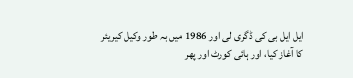ایل ایل بی کی ڈگری لی اور 1986 میں بہ طور وکیل کیریئر کا آغاز کیا، اور ہائی کورٹ اور پھر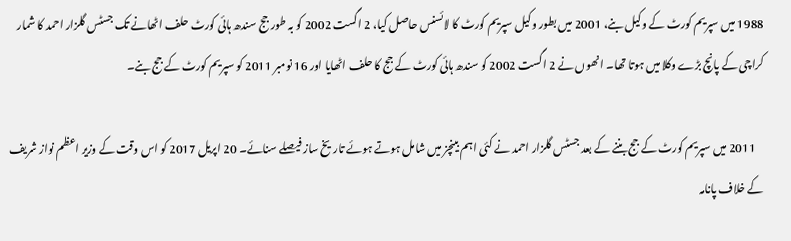1988 میں سپریم کورٹ کے وکیل بنے، 2001 میں بطور وکیل سپریم کورٹ کا لائسنس حاصل کیا، 2 اگست 2002 کو بہ طور جج سندھ ہائی کورٹ حلف اٹھانے تک جسٹس گلزار احمد کا شمار کراچی کے پانچ بڑے وکلا میں ہوتا تھا۔ انھوں نے 2 اگست 2002 کو سندھ ہائی کورٹ کے جج کا حلف اٹھایا اور 16 نومبر 2011 کو سپریم کورٹ کے جج بنے۔

    2011 میں سپریم کورٹ کے جج بننے کے بعد جسٹس گلزار احمد نے کئی اہم بینچز میں شامل ہوتے ہوئے تاریخ ساز فیصلے سنائے۔ 20 اپریل 2017 کو اس وقت کے وزیر اعظم نواز شریف کے خلاف پانامہ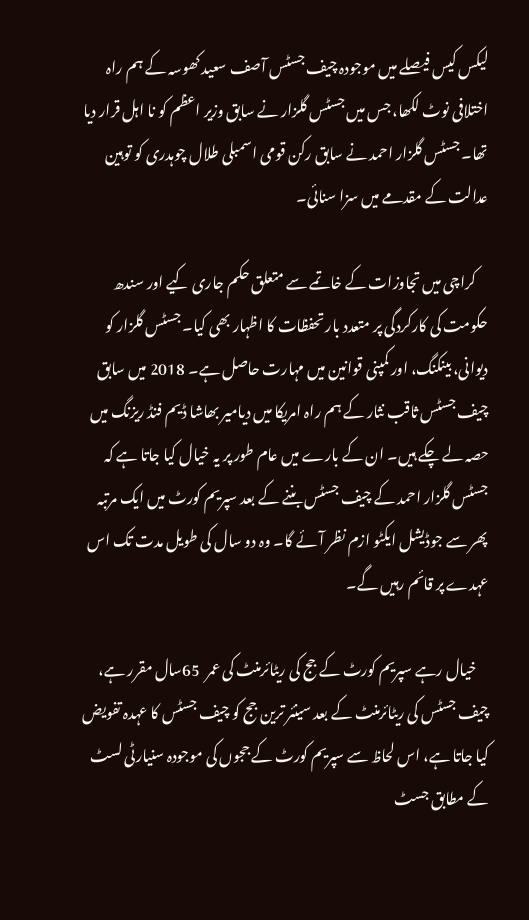لیکس کیس فیصلے میں موجودہ چیف جسٹس آصف سعید کھوسہ کے ہم راہ اختلافی نوٹ لکھا، جس میں جسٹس گلزار نے سابق وزیر اعظم کو نا اہل قرار دیا تھا۔ جسٹس گلزار احمد نے سابق رکن قومی اسمبلی طلال چوہدری کو توہین عدالت کے مقدمے میں سزا سنائی۔

    کراچی میں تجاوزات کے خاتمے سے متعلق حکم جاری کیے اور سندھ حکومت کی کارکردگی پر متعدد بار تحفظات کا اظہار بھی کیا۔ جسٹس گلزار کو دیوانی، بینکنگ، اور کمپنی قوانین میں مہارت حاصل ہے۔ 2018 میں سابق چیف جسٹس ثاقب نثار کے ہم راہ امریکا میں دیامیر بھاشا ڈیم فنڈ ریزنگ میں حصہ لے چکے ہیں۔ ان کے بارے میں عام طور پر یہ خیال کیا جاتا ہے کہ جسٹس گلزار احمد کے چیف جسٹس بننے کے بعد سپریم کورٹ میں ایک مرتبہ پھر سے جوڈیشل ایکٹو ازم نظر آئے گا۔ وہ دو سال کی طویل مدت تک اس عہدے پر قائم رہیں گے۔

    خیال رہے سپریم کورٹ کے جج کی ریٹائرمنٹ کی عمر  65سال مقرر ہے، چیف جسٹس کی ریٹائرمنٹ کے بعد سینئر ترین جج کو چیف جسٹس کا عہدہ تفویض کیا جاتا ہے، اس لحاظ سے سپریم کورٹ کے ججوں کی موجودہ سنیارٹی لسٹ کے مطابق جسٹ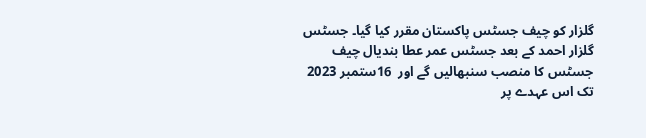گلزار کو چیف جسٹس پاکستان مقرر کیا گیا۔ جسٹس گلزار احمد کے بعد جسٹس عمر عطا بندیال چیف جسٹس کا منصب سنبھالیں گے اور  16ستمبر 2023 تک اس عہدے پر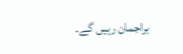براجمان رہیں گے۔